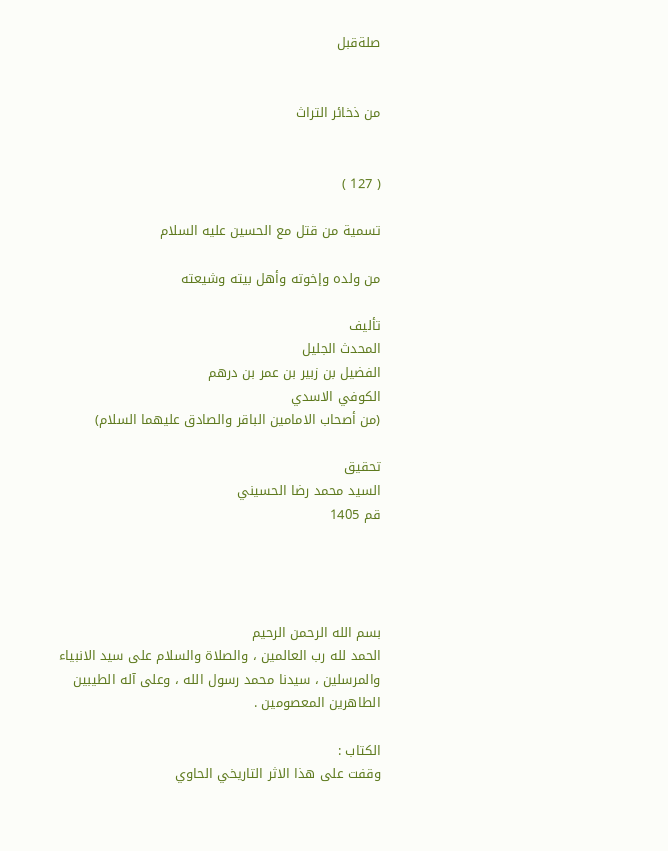صلةقبل


من ذخائر التراث


( 127 )

تسمية من قتل مع الحسين عليه السلام

من ولده وإخوته وأهل بيته وشيعته

تأليف
المحدث الجليل
الفضيل بن زبير بن عمر بن درهم
الكوفي الاسدي
(من أصحاب الامامين الباقر والصادق عليهما السلام)

تحقيق
السيد محمد رضا الحسيني
قم 1405




بسم الله الرحمن الرحيم
الحمد لله رب العالمين ، والصلاة والسلام على سيد الانبياء والمرسلين ، سيدنا محمد رسول الله ، وعلى آله الطيبين الطاهرين المعصومين .

الكتاب :
وقفت على هذا الاثر التاريخي الحاوي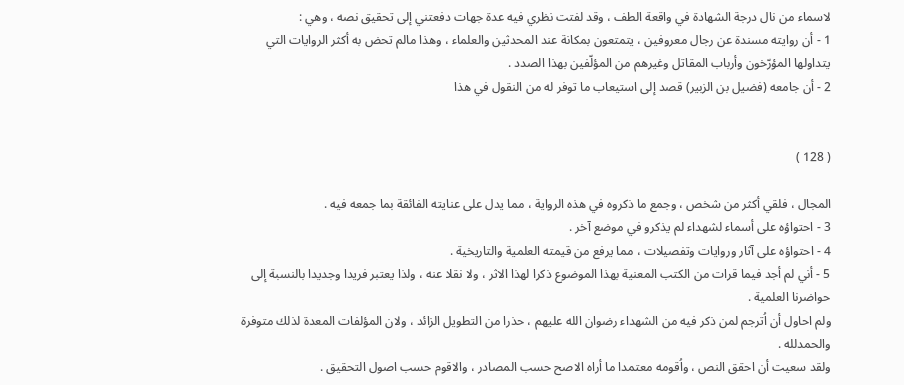لاسماء من نال درجة الشهادة في واقعة الطف ، وقد لفتت نظري فيه عدة جهات دفعتني إلى تحقيق نصه ، وهي :
1 - أن روايته مسندة عن رجال معروفين ، يتمتعون بمكانة عند المحدثين والعلماء ، وهذا مالم تحض به أكثر الروايات التي يتداولها المؤرّخون وأرباب المقاتل وغيرهم من المؤلّفين بهذا الصدد .
2 - أن جامعه (فضيل بن الزبير) قصد إلى استيعاب ما توفر له من النقول في هذا


( 128 )

المجال ، فلقي أكثر من شخص ، وجمع ما ذكروه في هذه الرواية ، مما يدل على عنايته الفائقة بما جمعه فيه .
3 - احتواؤه على أسماء لشهداء لم يذكرو في موضع آخر .
4 - احتواؤه على آثار وروايات وتفصيلات ، مما يرفع من قيمته العلمية والتاريخية .
5 - أني لم أجد فيما قرات من الكتب المعنية بهذا الموضوع ذكرا لهذا الاثر ، ولا نقلا عنه ، ولذا يعتبر فريدا وجديدا بالنسبة إلى حواضرنا العلمية .
ولم احاول أن اُترجم لمن ذكر فيه من الشهداء رضوان الله عليهم ، حذرا من التطويل الزائد ، ولان المؤلفات المعدة لذلك متوفرة والحمدلله .
ولقد سعيت أن احقق النص ، واُقومه معتمدا ما أراه الاصح حسب المصادر ، والاقوم حسب اصول التحقيق .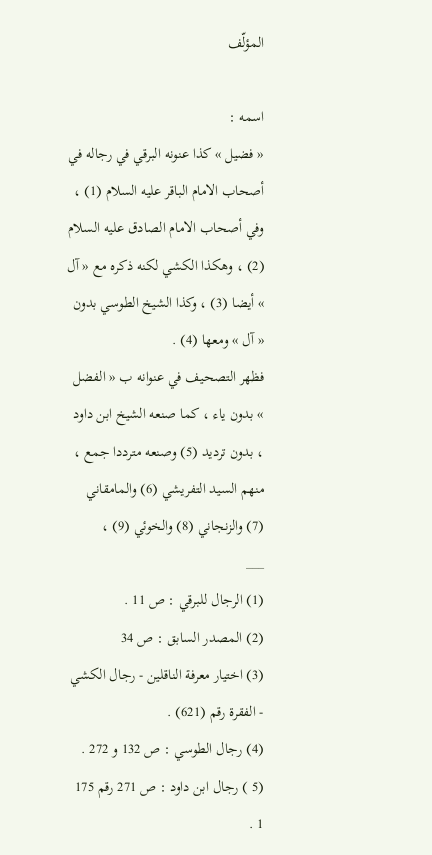المؤلّف

اسمه :
« فضيل » كذا عنونه البرقي في رجاله في أصحاب الامام الباقر عليه السلام (1) ، وفي أصحاب الامام الصادق عليه السلام (2) ، وهكذا الكشي لكنه ذكره مع « آل » أيضا (3) ، وكذا الشيخ الطوسي بدون « آل » ومعها (4) .
فظهر التصحيف في عنوانه ب « الفضل » بدون ياء ، كما صنعه الشيخ ابن داود ، بدون ترديد (5) وصنعه مترددا جمع ، منهم السيد التفريشي (6) والمامقاني (7) والزنجاني (8) والخوئي (9) ،
___
(1) الرجال للبرقي : ص 11 .
(2) المصدر السابق : ص 34
(3) اختيار معرفة الناقلين - رجال الكشي - الفقرة رقم (621) .
(4) رجال الطوسي : ص 132 و 272 .
(5 ) رجال ابن داود : ص 271 رقم 175 1 .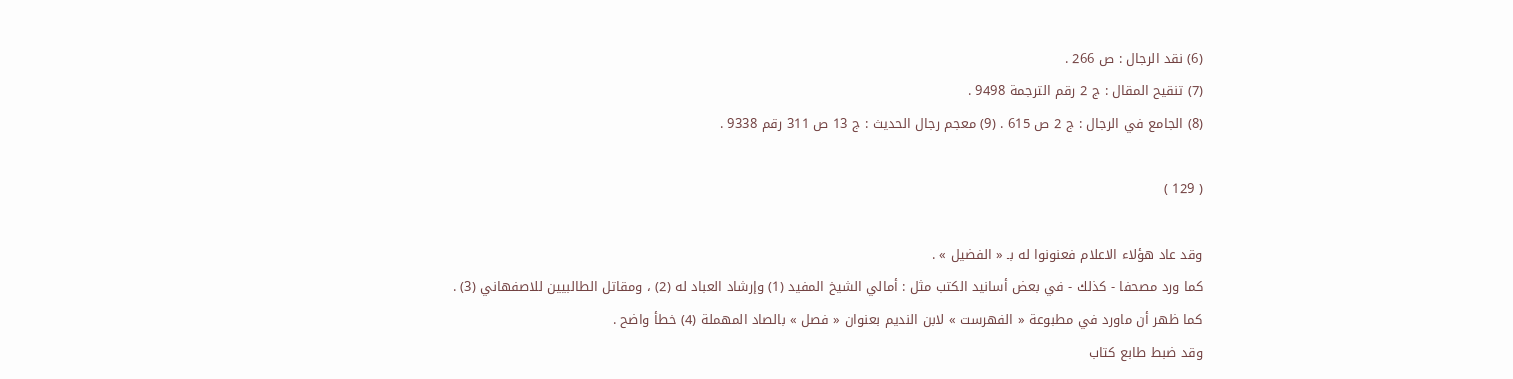(6) نقد الرجال : ص 266 .
(7) تنقيح المقال : ج 2 رقم الترجمة 9498 .
(8) الجامع في الرجال : ج 2 ص 615 . (9) معجم رجال الحديث : ج 13 ص 311 رقم 9338 .

( 129 )

وقد عاد هؤلاء الاعلام فعنونوا له بـ « الفضيل » .
كما ورد مصحفا - كذلك - في بعض أسانيد الكتب مثل : أمالي الشيخ المفيد (1) وإرشاد العباد له (2) ، ومقاتل الطالبيين للاصفهاني (3) .
كما ظهر أن ماورد في مطبوعة « الفهرست » لابن النديم بعنوان « فصل » بالصاد المهملة (4) خطأ واضح .
وقد ضبط طابع كتاب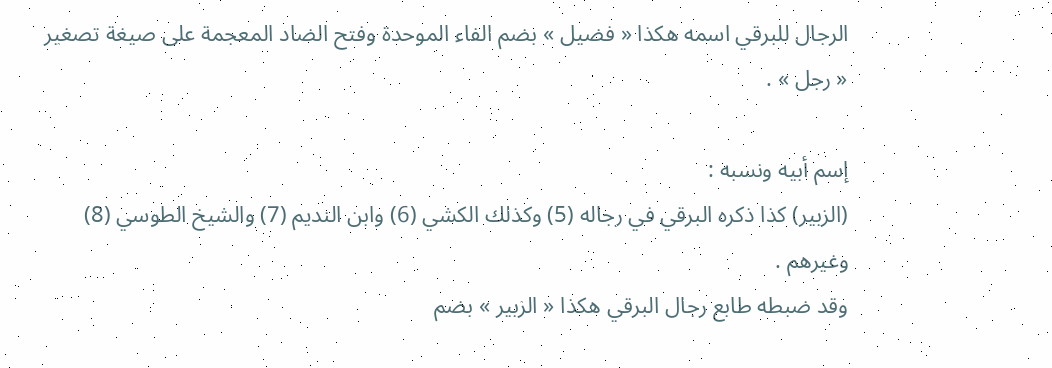الرجال للبرقي اسمه هكذا « فضيل » بضم الفاء الموحدة وفتح الضاد المعجمة على صيغة تصغير « رجل » .

إسم أبيه ونسبه :
(الزبير) كذا ذكره البرقي في رجاله (5) وكذلك الكشي (6) وابن النديم (7) والشيخ الطوسي (8) وغيرهم .
وقد ضبطه طابع رجال البرقي هكذا « الزبير » بضم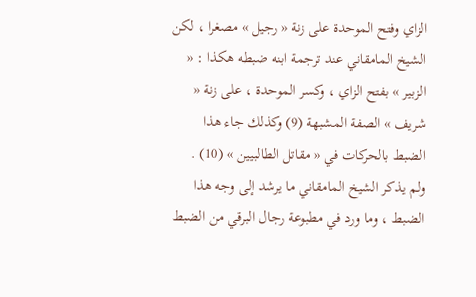الزاي وفتح الموحدة على زنة « رجيل » مصغرا ، لكن الشيخ المامقاني عند ترجمة ابنه ضبطه هكذا : « الزبير » بفتح الزاي ، وكسر الموحدة ، على زنة « شريف » الصفة المشبهة (9) وكذلك جاء هذا الضبط بالحركات في « مقاتل الطالبيين » (10) .
ولم يذكر الشيخ المامقاني ما يرشد إلى وجه هذا الضبط ، وما ورد في مطبوعة رجال البرقي من الضبط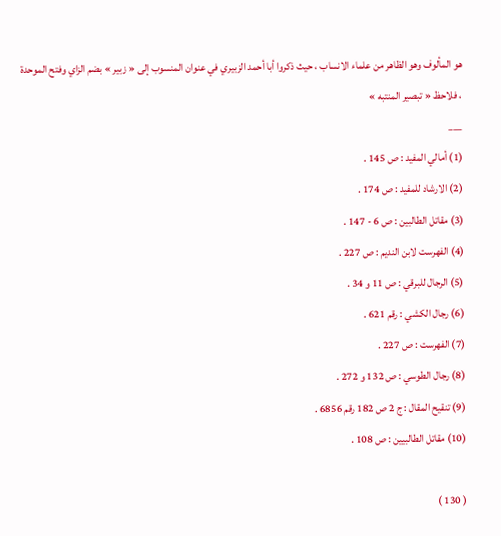هو المألوف وهو الظاهر من علماء الانساب ، حيث ذكروا أبا أحمد الزبيري في عنوان المنسوب إلى « زبير » بضم الزاي وفتح الموحدة ، فلاحظ « تبصير المنتبه »
___
(1) أمالي المفيد : ص 145 .
(2) الارشاد للمفيد : ص 174 .
(3) مقاتل الطالبين : ص 6 - 147 .
(4) الفهرست لابن النديم : ص 227 .
(5) الرجال للبرقي : ص 11 و 34 .
(6) رجال الكشي : رقم 621 .
(7) الفهرست : ص 227 .
(8) رجال الطوسي : ص 132 و 272 .
(9) تنقيح المقال : ج 2 ص 182 رقم 6856 .
(10) مقاتل الطالبيين : ص 108 .

( 130 )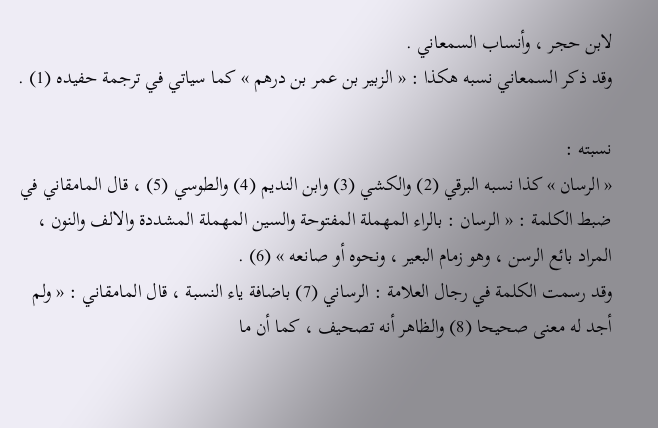لابن حجر ، وأنساب السمعاني .
وقد ذكر السمعاني نسبه هكذا : « الزبير بن عمر بن درهم » كما سياتي في ترجمة حفيده (1) .

نسبته :
« الرسان » كذا نسبه البرقي (2) والكشي (3) وابن النديم (4) والطوسي (5) ، قال المامقاني في ضبط الكلمة : « الرسان : بالراء المهملة المفتوحة والسين المهملة المشددة والالف والنون ، المراد بائع الرسن ، وهو زمام البعير ، ونحوه أو صانعه » (6) .
وقد رسمت الكلمة في رجال العلامة : الرساني (7) باضافة ياء النسبة ، قال المامقاني : « ولم أجد له معنى صحيحا (8) والظاهر أنه تصحيف ، كما أن ما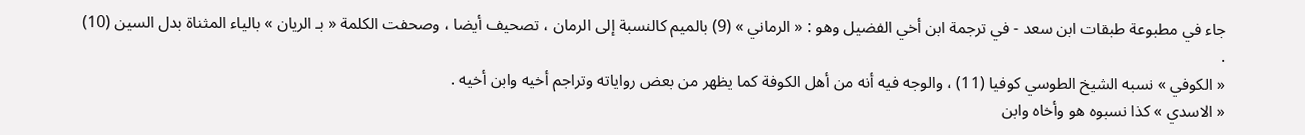جاء في مطبوعة طبقات ابن سعد - في ترجمة ابن أخي الفضيل وهو : « الرماني » (9) بالميم كالنسبة إلى الرمان ، تصحيف أيضا ، وصحفت الكلمة « بـ الريان » بالياء المثناة بدل السين (10) .
« الكوفي » نسبه الشيخ الطوسي كوفيا (11) ، والوجه فيه أنه من أهل الكوفة كما يظهر من بعض رواياته وتراجم أخيه وابن أخيه .
« الاسدي » كذا نسبوه هو وأخاه وابن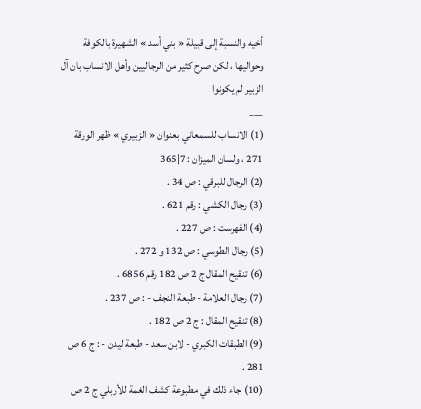أخيه والنسبة إلى قبيلة « بني أسد » الشهيرة بالكوفة وحواليها ، لكن صرح كثير من الرجاليين وأهل الانساب بان آل الزبير لم يكونوا
___
(1) الانساب للسمعاني بعنوان « الزبيري » ظهر الورقة 271 ، ولسان الميزان : 7|365
(2) الرجال للبرقي : ص 34 .
(3) رجال الكشي : رقم 621 .
(4) الفهرست : ص 227 .
(5) رجال الطوسي : ص 132 و 272 .
(6) تنقيح المقال ج 2 ص 182 رقم 6856 .
(7) رجال العلامة - طبعة النجف - : ص 237 .
(8) تنقيح المقال : ج 2 ص 182 .
(9) الطبقات الكبري - لابن سعد - طبعة ليدن - : ج 6 ص 281 .
(10) جاء ذلك في مطبوعة كشف الغمة للأربلي ج 2 ص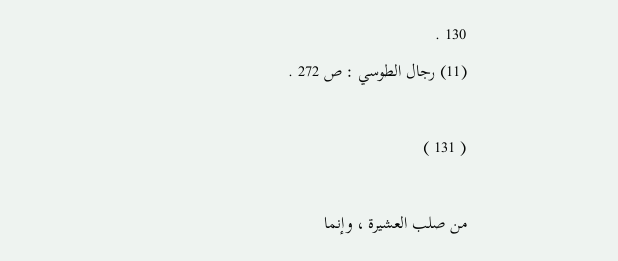130 .
(11) رجال الطوسي : ص 272 .

( 131 )

من صلب العشيرة ، وإنما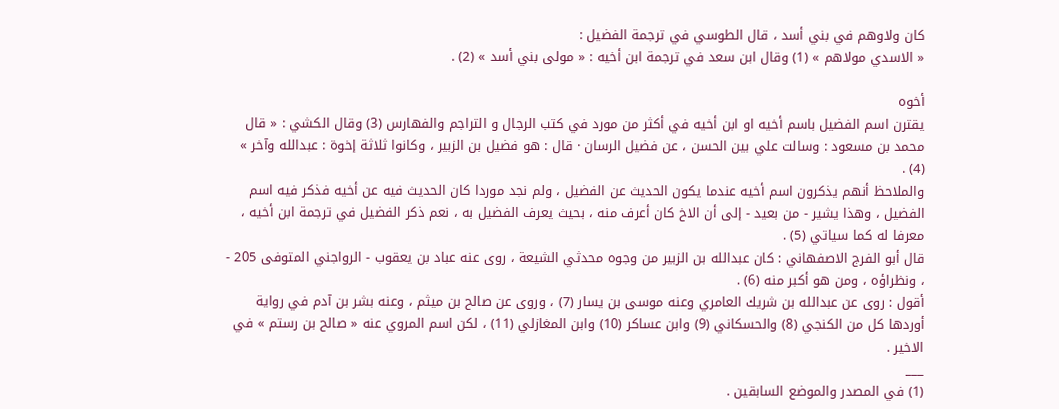كان ولاوهم في بني أسد ، قال الطوسي في ترجمة الفضيل :
« الاسدي مولاهم » (1) وقال ابن سعد في ترجمة ابن أخيه : « مولى بني أسد » (2) .

أخوه
يقترن اسم الفضيل باسم أخيه او ابن أخيه في أكثر من مورد في كتب الرجال و التراجم والفهارس (3) وقال الكشي : « قال محمد بن مسعود : وسالت علي بين الحسن ، عن فضيل الرسان · قال : هو فضيل بن الزبير ، وكانوا ثلاثة إخوة : عبدالله وآخر » (4) .
والملاحظ أنهم يذكرون اسم أخيه عندما يكون الحديث عن الفضيل ، ولم نجد موردا كان الحديث فيه عن أخيه فذكر فيه اسم الفضيل ، وهذا يشير - من بعيد - إلى أن الاخ كان أعرف منه ، بحيث يعرف الفضيل به ، نعم ذكر الفضيل في ترجمة ابن أخيه ، معرفا له كما سياتي (5) .
قال أبو الفرج الاصفهاني : كان عبدالله بن الزبير من وجوه محدثي الشيعة ، روى عنه عباد بن يعقوب - الرواجني المتوفى 205 - ، ونظراؤه ، ومن هو أكبر منه (6) .
أقول : روى عن عبدالله بن شريك العامري وعنه موسى بن يسار (7) ، وروى عن صالح بن ميثم ، وعنه بشر بن آدم في رواية أوردها كل من الكنجي (8) والحسكاني (9) وابن عساكر (10) وابن المغازلي (11) ، لكن اسم المروي عنه « صالح بن رستم » في الاخير .
___
(1) في المصدر والموضع السابقين .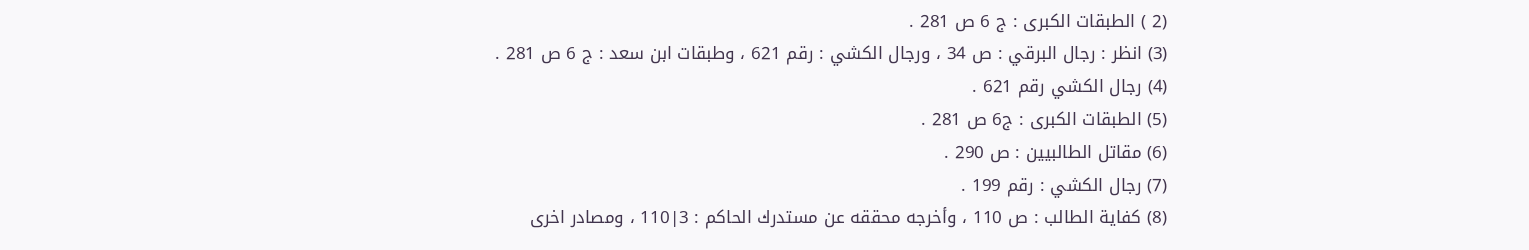(2 ) الطبقات الكبرى : ج 6 ص 281 .
(3) انظر : رجال البرقي : ص 34 ، ورجال الكشي : رقم 621 ، وطبقات ابن سعد : ج 6 ص 281 .
(4) رجال الكشي رقم 621 .
(5) الطبقات الكبرى : ج6 ص 281 .
(6) مقاتل الطالبيين : ص 290 .
(7) رجال الكشي : رقم 199 .
(8) كفاية الطالب : ص 110 ، وأخرجه محققه عن مستدرك الحاكم : 3|110 ، ومصادر اخرى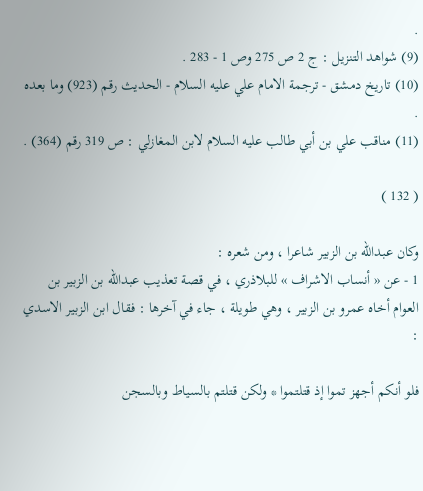.
(9) شواهد التنزيل : ج 2 ص 275 وص 1 - 283 .
(10) تاريخ دمشق - ترجمة الامام علي عليه السلام - الحديث رقم (923) وما بعده .
(11) مناقب علي بن أبي طالب عليه السلام لابن المغازلي : ص 319 رقم (364) .

( 132 )

وكان عبدالله بن الزبير شاعرا ، ومن شعره :
1 - عن « أنساب الاشراف » للبلاذري ، في قصة تعذيب عبدالله بن الزبير بن العوام أخاه عمرو بن الزبير ، وهي طويلة ، جاء في آخرها : فقال ابن الزبير الاسدي :

فلو أنكم أجهز تموا إذ قتلتموا * ولكن قتلتم بالسياط وبالسجن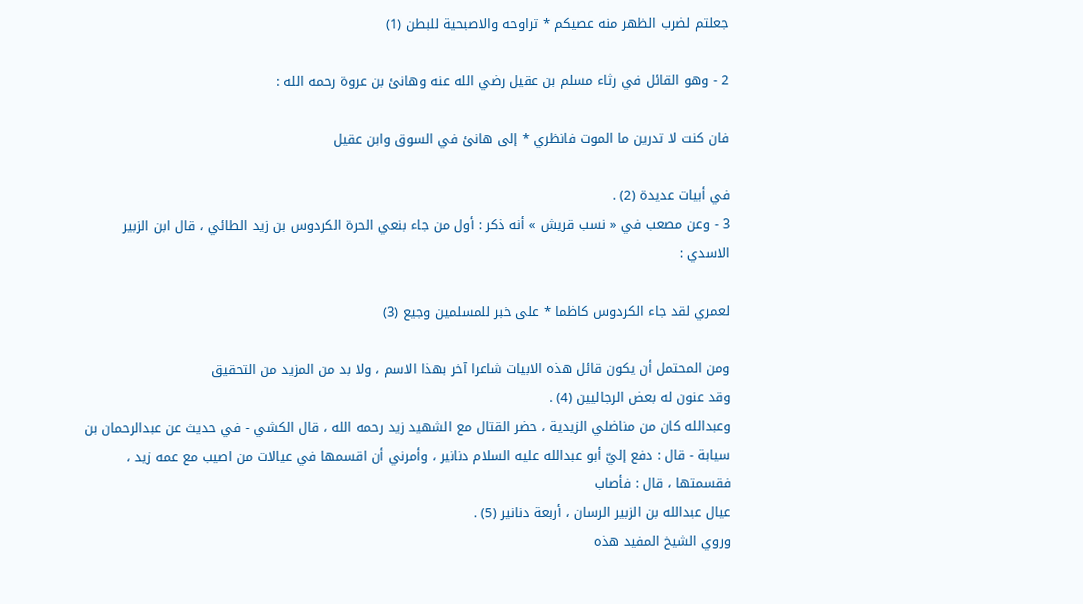جعلتم لضرب الظهر منه عصيكم * تراوحه والاصبحية للبطن (1)

2 - وهو القائل في رثاء مسلم بن عقيل رضي الله عنه وهانئ بن عروة رحمه الله :

فان كنت لا تدرين ما الموت فانظري * إلى هانئ في السوق وابن عقيل

في أبيات عديدة (2) .
3 - وعن مصعب في « نسب قريش » أنه ذكر : أول من جاء بنعي الحرة الكردوس بن زيد الطائي ، قال ابن الزبير الاسدي :

لعمري لقد جاء الكردوس كاظما * على خبر للمسلمين وجيع (3)

ومن المحتمل أن يكون قائل هذه الابيات شاعرا آخر بهذا الاسم ، ولا بد من المزيد من التحقيق
وقد عنون له بعض الرجاليين (4) .
وعبدالله كان من مناضلي الزيدية ، حضر القتال مع الشهيد زيد رحمه الله ، قال الكشي - في حديث عن عبدالرحمان بن سيابة - قال : دفع إليّ أبو عبدالله عليه السلام دنانير ، وأمرني أن اقسمها في عيالات من اصيب مع عمه زيد ، فقسمتها ، قال : فأصاب
عيال عبدالله بن الزبير الرسان ، أربعة دنانير (5) .
وروي الشيخ المفيد هذه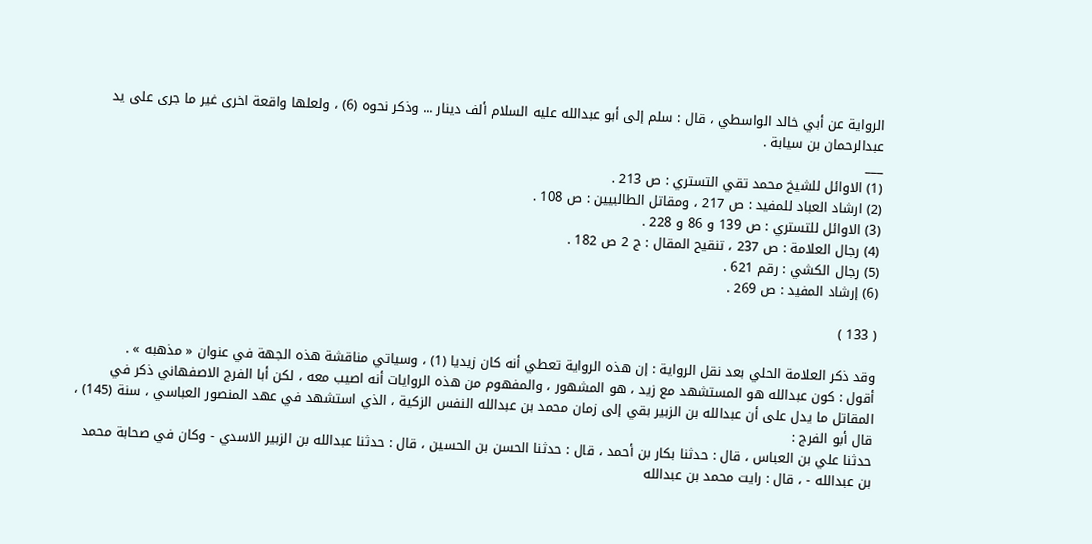الرواية عن أبي خالد الواسطي ، قال : سلم إلى أبو عبدالله عليه السلام ألف دينار ... وذكر نحوه (6) ، ولعلها واقعة اخرى غير ما جرى على يد عبدالرحمان بن سيابة .
___
(1) الاوائل للشيخ محمد تقي التستري : ص 213 .
(2) ارشاد العباد للمفيد : ص 217 ، ومقاتل الطالبيين : ص 108 .
(3) الاوائل للتستري : ص 139 و 86 و 228 .
(4) رجال العلامة : ص 237 ، تنقيح المقال : ج 2 ص 182 .
(5) رجال الكشي : رقم 621 .
(6) إرشاد المفيد : ص 269 .

( 133 )

وقد ذكر العلامة الحلي بعد نقل الرواية : إن هذه الرواية تعطي أنه كان زيديا (1) ، وسياتي مناقشة هذه الجهة في عنوان « مذهبه » .
أقول : كون عبدالله هو المستشهد مع زيد ، هو المشهور ، والمفهوم من هذه الروايات أنه اصيب معه ، لكن أبا الفرج الاصفهاني ذكر في المقاتل ما يدل على أن عبدالله بن الزبير بقي إلى زمان محمد بن عبدالله النفس الزكية ، الذي استشهد في عهد المنصور العباسي ، سنة (145) ، قال أبو الفرج :
حدثنا علي بن العباس ، قال : حدثنا بكار بن أحمد ، قال : حدثنا الحسن بن الحسين ، قال : حدثنا عبدالله بن الزبير الاسدي - وكان في صحابة محمد بن عبدالله - ، قال : رايت محمد بن عبدالله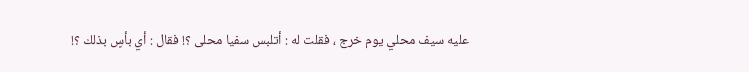عليه سيف محلي يوم خرج ، فقلت له : أتلبس سفيا محلى ؟! فقال : أي بأسٍ بذلك ؟!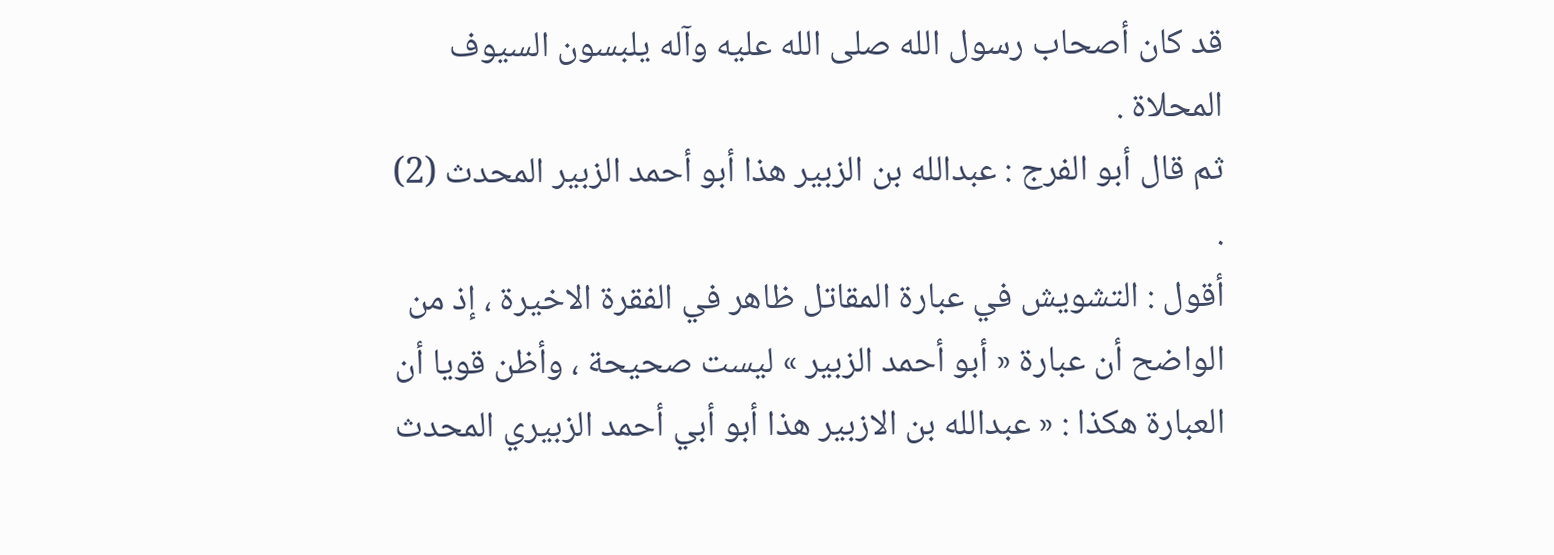قد كان أصحاب رسول الله صلى الله عليه وآله يلبسون السيوف المحلاة .
ثم قال أبو الفرج : عبدالله بن الزبير هذا أبو أحمد الزبير المحدث (2) .
أقول : التشويش في عبارة المقاتل ظاهر في الفقرة الاخيرة ، إذ من الواضح أن عبارة « أبو أحمد الزبير » ليست صحيحة ، وأظن قويا أن العبارة هكذا : « عبدالله بن الازبير هذا أبو أبي أحمد الزبيري المحدث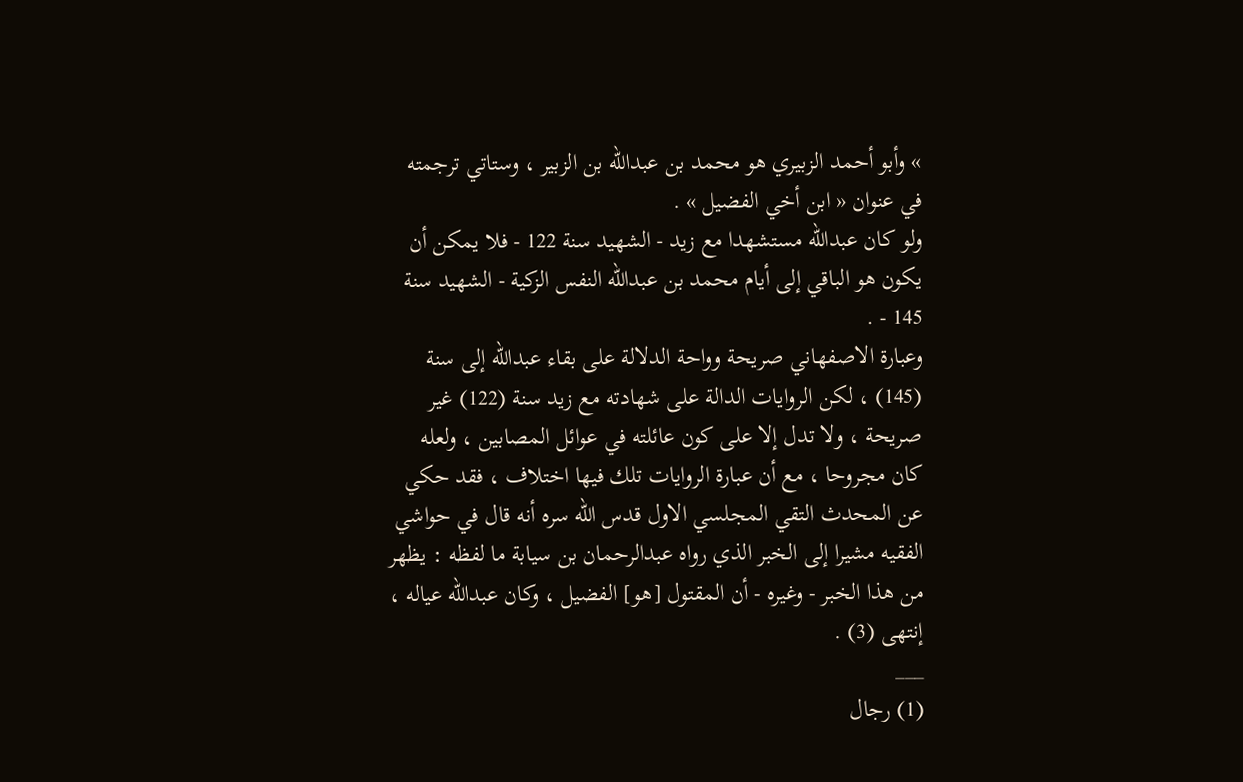» وأبو أحمد الزبيري هو محمد بن عبدالله بن الزبير ، وستاتي ترجمته في عنوان « ابن أخي الفضيل » .
ولو كان عبدالله مستشهدا مع زيد - الشهيد سنة 122 - فلا يمكن أن يكون هو الباقي إلى أيام محمد بن عبدالله النفس الزكية - الشهيد سنة 145 - .
وعبارة الاصفهاني صريحة وواحة الدلالة على بقاء عبدالله إلى سنة (145) ، لكن الروايات الدالة على شهادته مع زيد سنة (122) غير صريحة ، ولا تدل إلا على كون عائلته في عوائل المصابين ، ولعله كان مجروحا ، مع أن عبارة الروايات تلك فيها اختلاف ، فقد حكي عن المحدث التقي المجلسي الاول قدس الله سره أنه قال في حواشي الفقيه مشيرا إلى الخبر الذي رواه عبدالرحمان بن سيابة ما لفظه : يظهر من هذا الخبر - وغيره - أن المقتول [هو] الفضيل ، وكان عبدالله عياله ، إنتهى (3) .
___
(1) رجال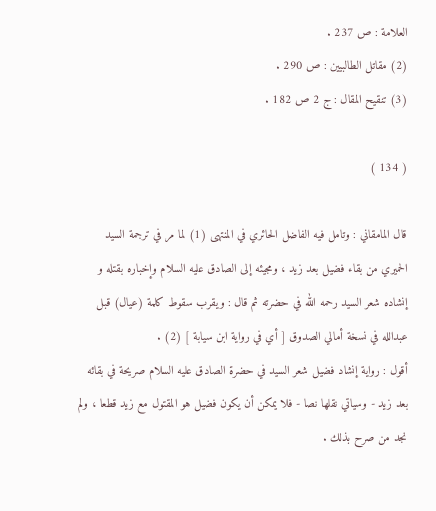العلامة : ص 237 .
(2) مقاتل الطالبيين : ص 290 .
(3) تنقيح المقال : ج 2 ص 182 .

( 134 )

قال المامقاني : وتامل فيه الفاضل الحائري في المنتهى (1) لما مر في ترجمة السيد الحميري من بقاء فضيل بعد زيد ، ومجيئه إلى الصادق عليه السلام وإخباره بقتله و إنشاده شعر السيد رحمه الله في حضرته ثم قال : ويقرب سقوط كلمة (عيال) قبل عبدالله في نسخة أمالي الصدوق [ أي في رواية ابن سيابة ] (2) .
أقول : رواية إنشاد فضيل شعر السيد في حضرة الصادق عليه السلام صريحة في بقائه بعد زيد - وسياتي نقلها نصا - فلا يمكن أن يكون فضيل هو المقتول مع زيد قطعا ، ولم نجد من صرح بذلك .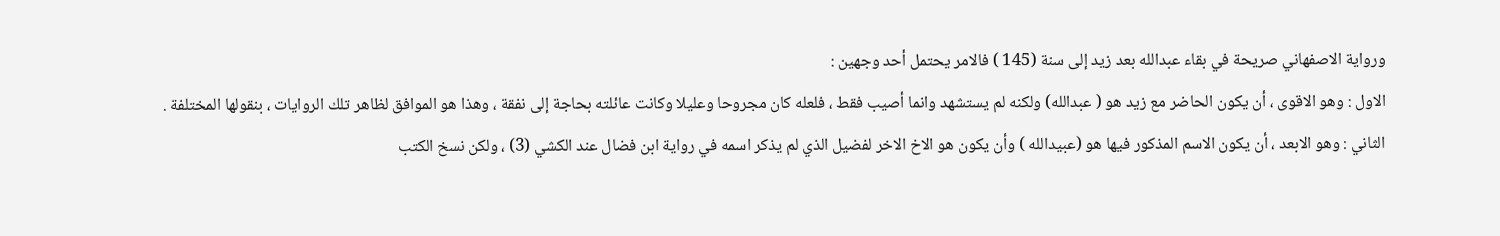ورواية الاصفهاني صريحة في بقاء عبدالله بعد زيد إلى سنة (145 ) فالامر يحتمل أحد وجهين :
الاول : وهو الاقوى ، أن يكون الحاضر مع زيد هو ( عبدالله) ولكنه لم يستشهد وانما أصيب فقط ، فلعله كان مجروحا وعليلا وكانت عائلته بحاجة إلى نفقة ، وهذا هو الموافق لظاهر تلك الروايات ، بنقولها المختلفة .
الثاني : وهو الابعد ، أن يكون الاسم المذكور فيها هو (عبيدالله ) وأن يكون هو الاخ الاخر لفضيل الذي لم يذكر اسمه في رواية ابن فضال عند الكشي (3) ، ولكن نسخ الكتب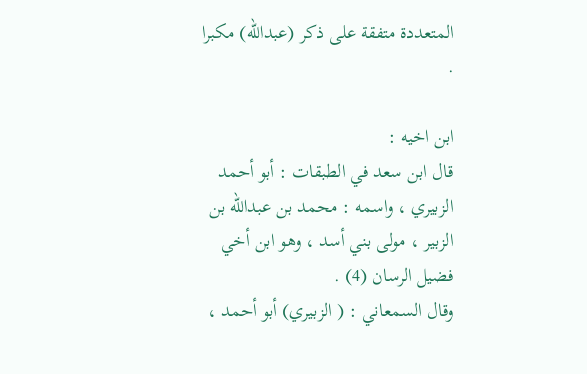المتعددة متفقة على ذكر (عبدالله) مكبرا .

ابن اخيه :
قال ابن سعد في الطبقات : أبو أحمد الزبيري ، واسمه : محمد بن عبدالله بن الزبير ، مولى بني أسد ، وهو ابن أخي فضيل الرسان (4) .
وقال السمعاني : ( الزبيري) أبو أحمد ،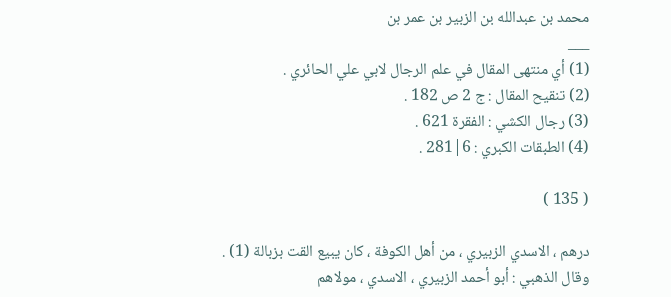محمد بن عبدالله بن الزبير بن عمر بن
___
(1) أي منتهى المقال في علم الرجال لابي علي الحائري .
(2) تنقيح المقال : ج 2 ص 182 .
(3) رجال الكشي : الفقرة 621 .
(4) الطبقات الكبري : 6|281 .

( 135 )

درهم ، الاسدي الزبيري ، من أهل الكوفة ، كان يبيع القت بزبالة (1) .
وقال الذهبي : أبو أحمد الزبيري ، الاسدي ، مولاهم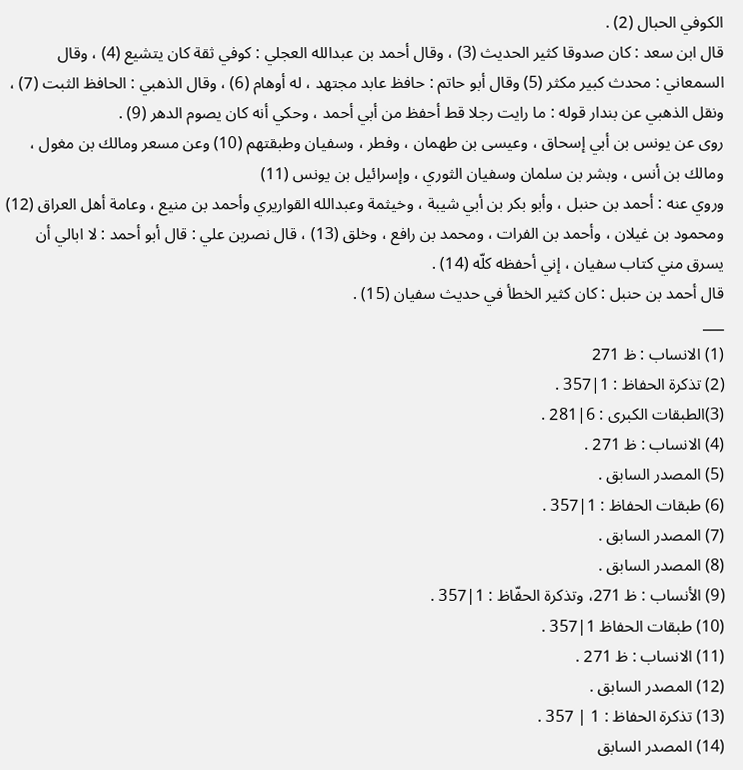الكوفي الحبال (2) .
قال ابن سعد : كان صدوقا كثير الحديث (3) ، وقال أحمد بن عبدالله العجلي : كوفي ثقة كان يتشيع (4) ، وقال السمعاني : محدث كبير مكثر (5) وقال أبو حاتم : حافظ عابد مجتهد ، له أوهام (6) ، وقال الذهبي : الحافظ الثبت (7) ، ونقل الذهبي عن بندار قوله : ما رايت رجلا قط أحفظ من أبي أحمد ، وحكي أنه كان يصوم الدهر (9) .
روى عن يونس بن أبي إسحاق ، وعيسى بن طهمان ، وفطر ، وسفيان وطبقتهم (10) وعن مسعر ومالك بن مغول ، ومالك بن أنس ، وبشر بن سلمان وسفيان الثوري ، وإسرائيل بن يونس (11)
وروي عنه : أحمد بن حنبل ، وأبو بكر بن أبي شيبة ، وخيثمة وعبدالله القواريري وأحمد بن منيع ، وعامة أهل العراق (12) ومحمود بن غيلان ، وأحمد بن الفرات ، ومحمد بن رافع ، وخلق (13) ، قال نصربن علي : قال أبو أحمد : لا ابالي أن يسرق مني كتاب سفيان ، إني أحفظه كلّه (14) .
قال أحمد بن حنبل : كان كثير الخطأ في حديث سفيان (15) .
___
(1) الانساب : ظ 271
(2) تذكرة الحفاظ : 1|357 .
(3)الطبقات الكبرى : 6|281 .
(4) الانساب : ظ 271 .
(5) المصدر السابق .
(6) طبقات الحفاظ : 1|357 .
(7) المصدر السابق .
(8) المصدر السابق .
(9) الأنساب : ظ 271، وتذكرة الحفّاظ : 1|357 .
(10) طبقات الحفاظ 1|357 .
(11) الانساب : ظ 271 .
(12) المصدر السابق .
(13) تذكرة الحفاظ : 1 | 357 .
(14) المصدر السابق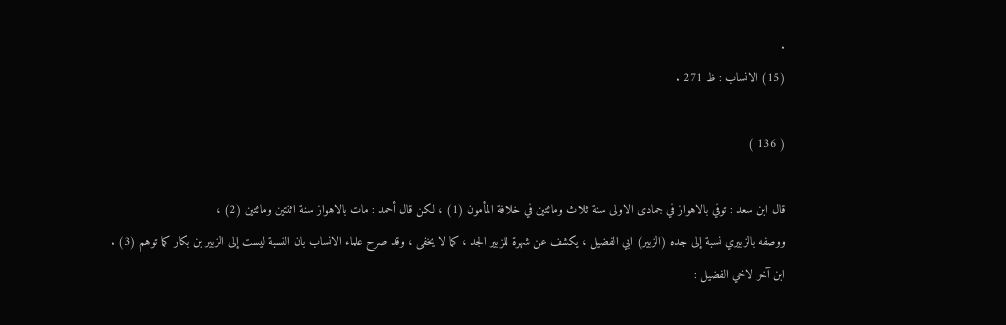.
(15) الانساب : ظ 271 .

( 136 )

قال ابن سعد : توفي بالاهواز في جمادى الاولى سنة ثلاث ومائتين في خلافة المأمون (1) ، لكن قال أحمد : مات بالاهواز سنة اثنتين ومائتين (2) ،
ووصفه بالزبيري نسبة إلى جده (الزبير) ابي الفضيل ، يكشف عن شهرة للزبير الجد ، كما لا يخفى ، وقد صرح علماء الانساب بان النسبة ليست إلى الزبير بن بكار كما توهم (3) .
ابن آخر لاخي الفضيل :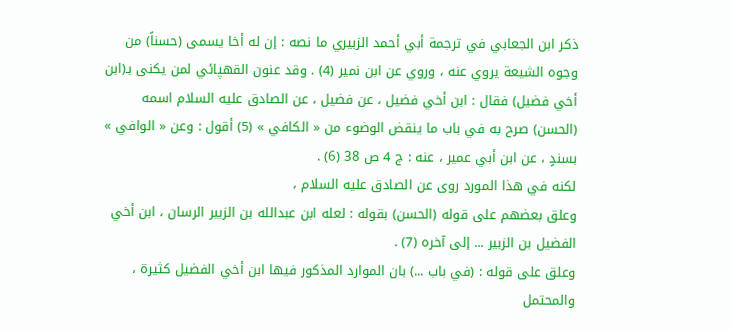ذكر ابن الجعابي في ترجمة أبي أحمد الزبيري ما نصه : إن له أخا يسمى (حسناً) من وجوه الشيعة يروي عنه ، وروي عن ابن نمير (4) . وقد عنون القهپائي لمن يكنى بـ(ابن أخي فضيل) فقال : ابن أخي فضيل ، عن فضيل ، عن الصادق عليه السلام اسمه (الحسن) صرح به في باب ما ينقض الوضوء من « الكافي » (5) أقول : وعن « الوافي » بسندٍ ، عن ابن أبي عمير ، عنه : ج 4 ص 38 (6) .
لكنه في هذا المورد روى عن الصادق عليه السلام ،
وعلق بعضهم على قوله (الحسن) بقوله : لعله ابن عبدالله بن الزبير الرسان ، ابن أخي الفضيل بن الزبير ... إلى آخره (7) .
وعلق على قوله : (في باب ...) بان الموارد المذكور فيها ابن أخي الفضيل كثيرة ، والمحتمل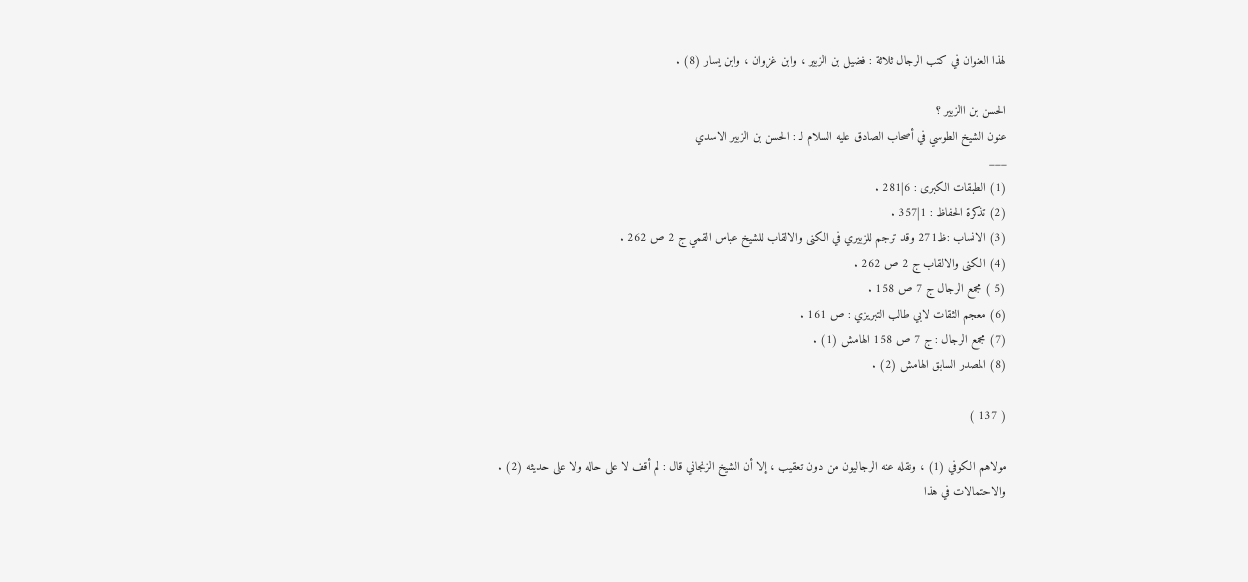لهذا العنوان في كتب الرجال ثلاثة : فضيل بن الزبير ، وابن غزوان ، وابن يسار (8) .

الحسن بن االزبير ؟
عنون الشيخ الطوسي في أصحاب الصادق عليه السلام لـ : الحسن بن الزبير الاسدي
___
(1) الطبقات الكبرى : 6|281 .
(2) تذكرة الحفاظ : 1|357 .
(3) الانساب :ظ271 وقد ترجم للزبيري في الكنى والالقاب للشيخ عباس القمي ج 2 ص 262 .
(4) الكنى والالقاب ج 2 ص 262 .
(5 ) مجمع الرجال ج 7 ص 158 .
(6) معجم الثقات لابي طالب التبريزي : ص 161 .
(7) مجمع الرجال : ج 7 ص 158 الهامش (1) .
(8) المصدر السابق الهامش (2) .

( 137 )

مولاهم الكوفي (1) ، ونقله عنه الرجاليون من دون تعقيب ، إلا أن الشيخ الزنجاني قال : لم أقف لا على حاله ولا على حديثه (2) .
والاحتمالات في هذا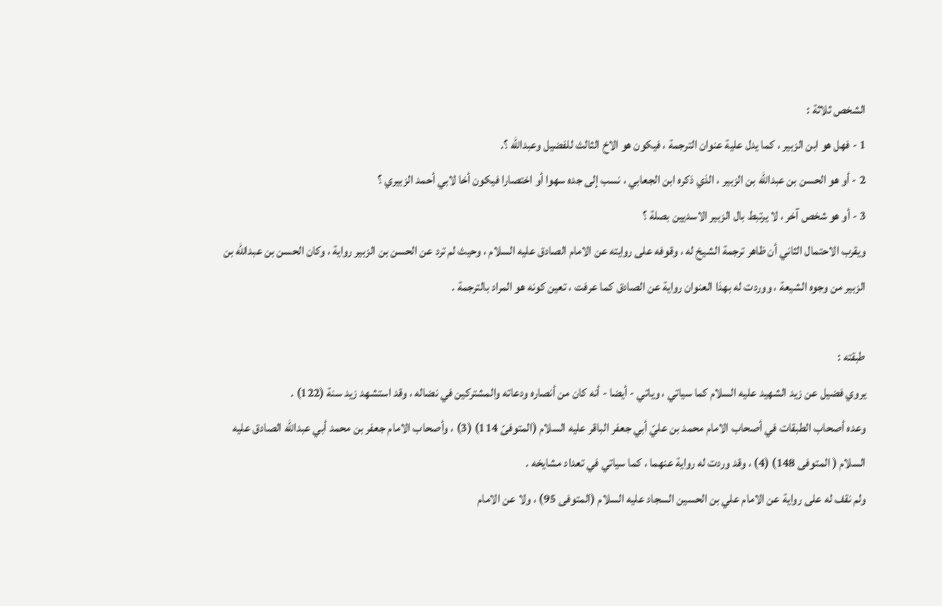الشخص ثلاثة :
1 - فهل هو ابن الزبير ، كما يدل علية عنوان الترجمة ، فيكون هو الاخ الثالث للفضيل وعبدالله ؟.
2 - أو هو الحسن بن عبدالله بن الزبير ، الذي ذكره ابن الجعابي ، نسب إلى جده سهوا أو اختصارا فيكون أخا لابي أحمد الزبيري ؟
3 - أو هو شخص آخر ، لا يرتبط بال الزبير الاسديين بصلة ؟
ويقرب الاحتمال الثاني أن ظاهر ترجمة الشيخ له ، وقوفه على روايته عن الامام الصادق عليه السلام ، وحيث لم ترد عن الحسن بن الزبير رواية ، وكان الحسن بن عبدالله بن الزبير من وجوه الشيعة ، ووردت له بهذا العنوان رواية عن الصادق كما عرفت ، تعين كونه هو المراد بالترجمة .

طبقته :
يروي فضيل عن زيد الشهيد عليه السلام كما سياتي ، وياتي - أيضا - أنه كان من أنصاره ودعاته والمشتركين في نضاله ، وقد استشهد زيد سنة (122) .
وعده أصحاب الطبقات في أصحاب الامام محمد بن عليّ أبي جعفر الباقر عليه السلام (المتوفىّ 114) (3) ، وأصحاب الامام جعفر بن محمد أبي عبدالله الصادق عليه السلام ( المتوفى 148) (4) ، وقد وردت له رواية عنهما ، كما سياتي في تعداد مشايخه .
ولم نقف له على رواية عن الامام علي بن الحسين السجاد عليه السلام (المتوفى 95) ، ولا عن الامام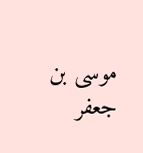موسى بن جعفر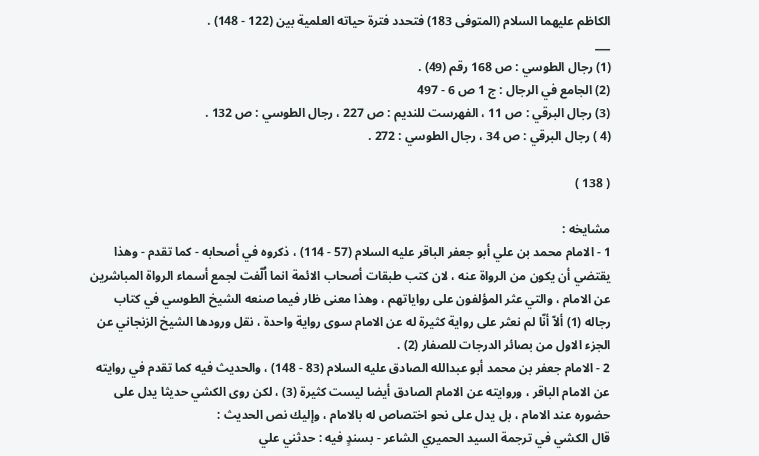الكاظم عليهما السلام (المتوفى 183) فتحدد فترة حياته العلمية بين (122 - 148) .
___
(1) رجال الطوسي : ص 168 رقم (49) .
(2) الجامع في الرجال : ج 1 ص 6 - 497
(3) رجال البرقي : ص 11 ، الفهرست للنديم : ص 227 ، رجال الطوسي : ص 132 .
(4 ) رجال البرقي : ص 34 ، رجال الطوسي : 272 .

( 138 )

مشايخه :
1 - الامام محمد بن علي أبو جعفر الباقر عليه السلام (57 - 114) ، ذكروه في أصحابه - كما تقدم - وهذا يقتضي أن يكون من الرواة عنه ، لان كتب طبقات أصحاب الائمة انما اُلّفت لجمع أسماء الرواة المباشرين عن الامام ، والتي عثر المؤلفون على رواياتهم ، وهذا معنى ظار فيما صنعه الشيخ الطوسي في كتاب رجاله (1) ألاّ أنّا لم نعثر على رواية كثيرة له عن الامام سوى رواية واحدة ، نقل ورودها الشيخ الزنجاني عن الجزء الاول من بصائر الدرجات للصفار (2) .
2 - الامام جعفر بن محمد أبو عبدالله الصادق عليه السلام (83 - 148) ، والحديث فيه كما تقدم في روايته عن الامام الباقر ، وروايته عن الامام الصادق أيضا ليست كثيرة (3) ، لكن روى الكشي حديثا يدل على حضوره عند الامام ، بل يدل على نحو اختصاص له بالامام ، وإليك نص الحديث :
قال الكشي في ترجمة السيد الحميري الشاعر - بسندٍ فيه : حدثني علي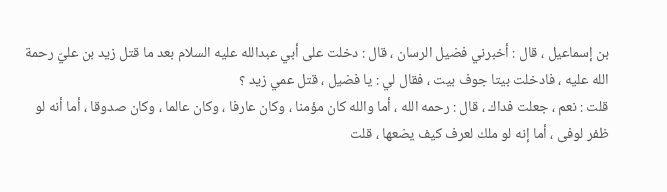بن إسماعيل ، قال : أخبرني فضيل الرسان ، قال : دخلت على أبي عبدالله عليه السلام بعد ما قتل زيد بن عليّ رحمة الله عليه ، فادخلت بيتا جوف بيت ، فقال لي : يا فضيل ، قتل عمي زيد ؟
قلت : نعم ، جعلت فداك ، قال : رحمه الله ، أما والله كان مؤمنا ، وكان عارفا ، وكان عالما ، وكان صدوقا ، أما أنه لو ظفر لوفى ، أما إنه لو ملك لعرف كيف يضعها ، قلت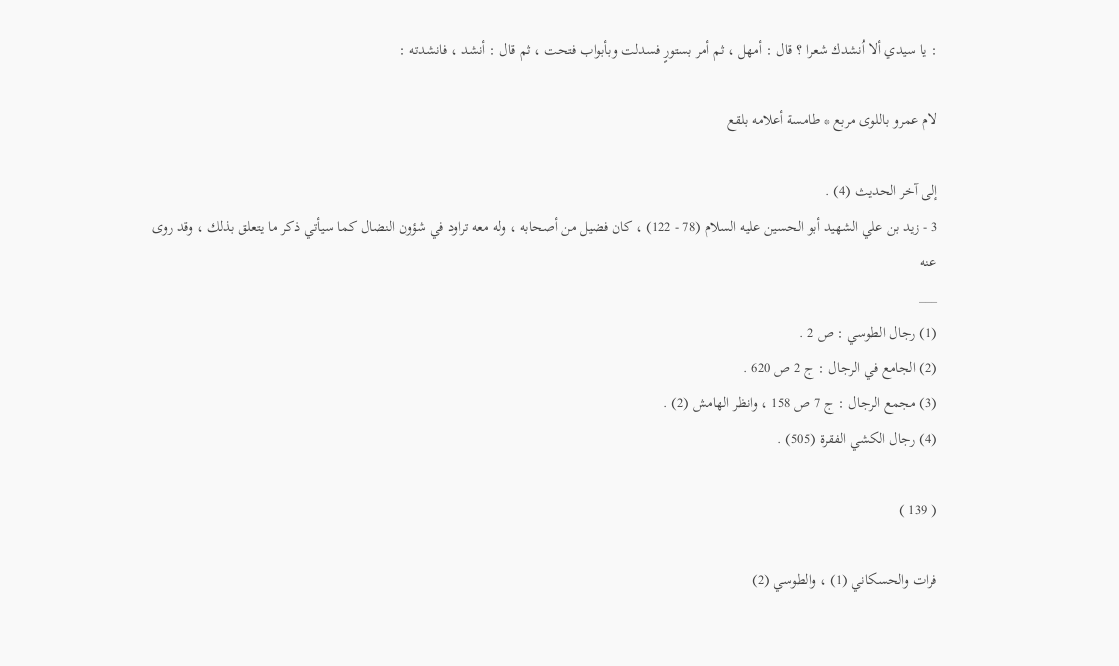: يا سيدي ألا اُنشدك شعرا ؟ قال : أمهل ، ثم أمر بستورٍ فسدلت وبأبواب فتحت ، ثم قال : أنشد ، فانشدته :

لام عمرو باللوى مربع * طامسة أعلامه بلقع

إلى آخر الحديث (4) .
3 - زيد بن علي الشهيد أبو الحسين عليه السلام (78 - 122) ، كان فضيل من أصحابه ، وله معه تراود في شؤون النضال كما سيأتي ذكر ما يتعلق بذلك ، وقد روى عنه
___
(1) رجال الطوسي : ص 2 .
(2) الجامع في الرجال : ج 2 ص 620 .
(3) مجمع الرجال : ج 7 ص 158 ، وانظر الهامش (2) .
(4) رجال الكشي الفقرة (505) .

( 139 )

فرات والحسكاني (1) ، والطوسي (2)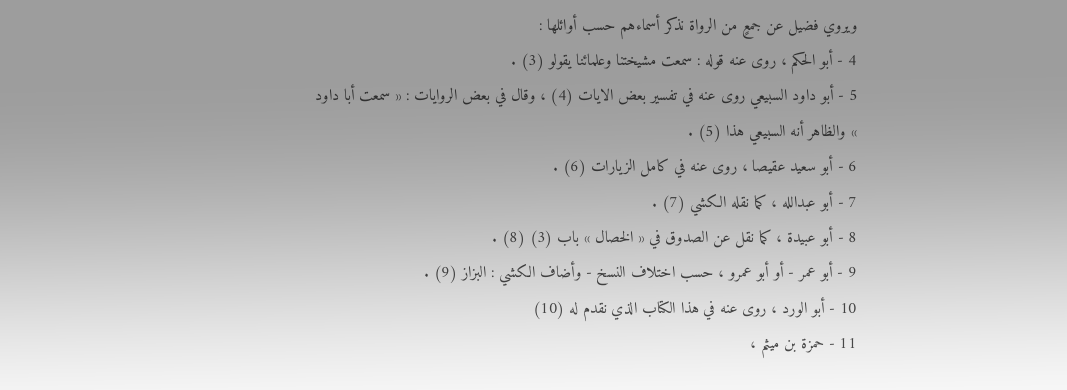ويروي فضيل عن جمعٍ من الرواة نذكر أسماءهم حسب أوائلها :
4 - أبو الحكم ، روى عنه قوله : سمعت مشيختنا وعلمائنا يقولو (3) .
5 - أبو داود السبيعي روى عنه في تفسير بعض الايات (4) ، وقال في بعض الروايات : « سمعت أبا داود » والظاهر أنه السبيعي هذا (5) .
6 - أبو سعيد عقيصا ، روى عنه في كامل الزيارات (6) .
7 - أبو عبدالله ، كما نقله الكشي (7) .
8 - أبو عبيدة ، كما نقل عن الصدوق في « الخصال » باب (3) (8) .
9 - أبو عمر - أو أبو عمرو ، حسب اختلاف النسخ - وأضاف الكشي : البزاز (9) .
10 - أبو الورد ، روى عنه في هذا الكتاب الذي نقدم له (10)
11 - حمزة بن ميثم ،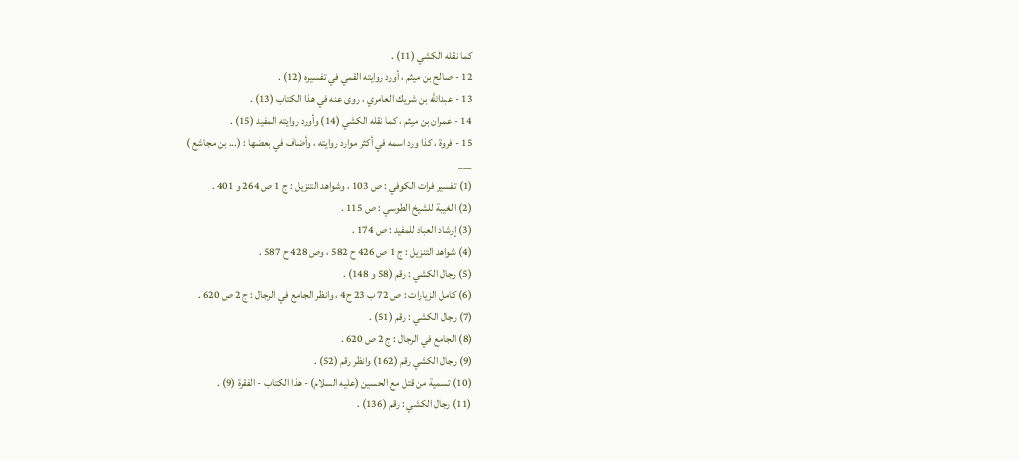كما نقله الكشي (11) .
12 - صالح بن ميثم ، أورد روايته القمي في تفسيره (12) .
13 - عبدالله بن شريك العامري ، روى عنه في هذا الكتاب (13) .
14 - عمران بن ميثم ، كما نقله الكشي (14) وأورد روايته المفيد (15) .
15 - فروة ، كذا ورد اسمه في أكثر موارد روايته ، وأضاف في بعضها : (... بن مجاشع )
___
(1) تفسير فرات الكوفي : ص 103 ، وشواهد التنزيل : ج 1 ص 264 و 401 .
(2) الغيبة للشيخ الطوسي : ص 115 .
(3) إرشاد العباد للمفيد : ص 174 .
(4) شواهد التنزيل : ج 1 ص 426 ح 582 ، وص 428 ح 587 .
(5) رجال الكشي : رقم (58 و 148) .
(6) كامل الزيارات : ص 72 ب 23 ح4 ، وانظر الجامع في الرجال : ج 2 ص 620 .
(7) رجال الكشي : رقم (51) .
(8) الجامع في الرجال : ج 2 ص 620 .
(9) رجال الكشي رقم (162) وانظر رقم (52) .
(10) تسمية من قتل مع الحسين (عليه السلام) - هذا الكتاب - الفقرة (9) .
(11) رجال الكشي : رقم (136) .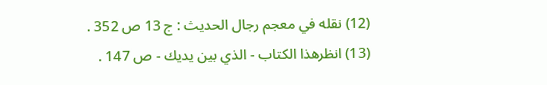(12) نقله في معجم رجال الحديث : ج 13 ص 352 .
(13) انظرهذا الكتاب - الذي بين يديك - ص 147 .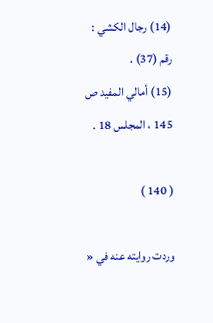(14) رجال الكشي : رقم (37) .
(15) أمالي المفيد ص 145 ، المجلس 18 .

( 140 )

وردت روايته عنه في «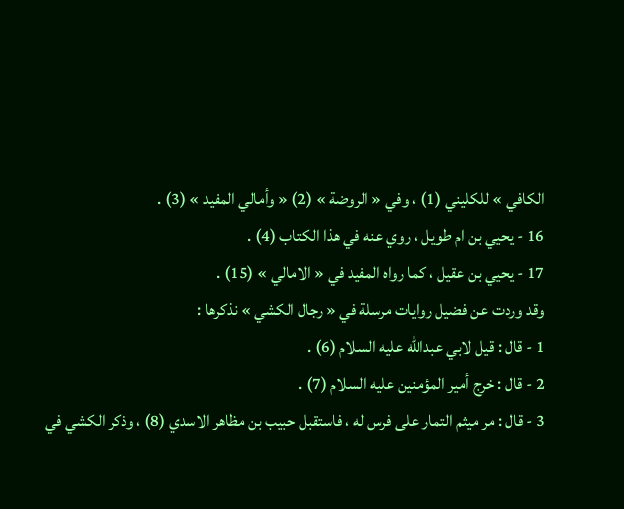الكافي » للكليني (1) ، وفي « الروضة » (2) « وأمالي المفيد » (3) .
16 - يحيي بن ام طويل ، روي عنه في هذا الكتاب (4) .
17 - يحيي بن عقيل ، كما رواه المفيد في « الامالي » (15) .
وقد وردت عن فضيل روايات مرسلة في « رجال الكشي » نذكرها :
1 - قال : قيل لابي عبدالله عليه السلام (6) .
2 - قال : خرج أمير المؤمنين عليه السلام (7) .
3 - قال : مر ميثم التمار على فرس له ، فاستقبل حبيب بن مظاهر الاسدي (8) ، وذكر الكشي في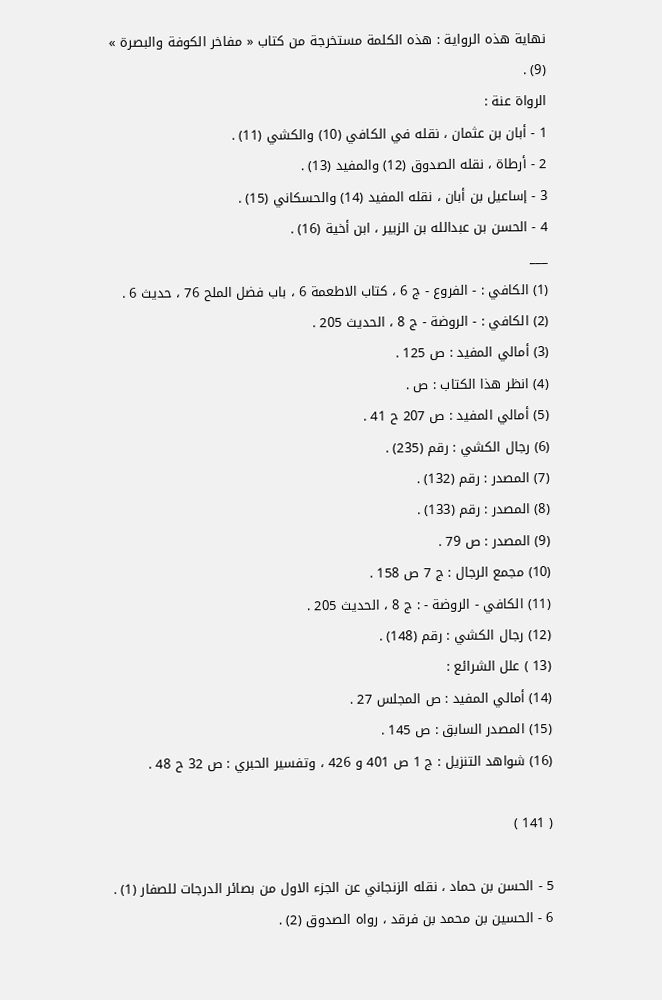نهاية هذه الرواية : هذه الكلمة مستخرجة من كتاب « مفاخر الكوفة والبصرة » (9) .
الرواة عنة :
1 - أبان بن عثمان ، نقله في الكافي (10) والكشي (11) .
2 - أرطاة ، نقله الصدوق (12) والمفيد (13) .
3 - إساعيل بن أبان ، نقله المفيد (14) والحسكاني (15) .
4 - الحسن بن عبدالله بن الزبير ، ابن أخية (16) .
___
(1) الكافي : - الفروع - ج 6 ، كتاب الاطعمة 6 ، باب فضل الملح 76 ، حديث 6 .
(2) الكافي : - الروضة - ج 8 ، الحديث 205 .
(3) أمالي المفيد : ص 125 .
(4) انظر هذا الكتاب : ص .
(5) أمالي المفيد : ص 207 ح 41 .
(6) رجال الكشي : رقم (235) .
(7) المصدر : رقم (132) .
(8) المصدر : رقم (133) .
(9) المصدر : ص 79 .
(10) مجمع الرجال : ج 7 ص 158 .
(11) الكافي - الروضة - : ج 8 ، الحديث 205 .
(12) رجال الكشي : رقم (148) .
(13 ) علل الشرائع :
(14) أمالي المفيد : ص المجلس 27 .
(15) المصدر السابق : ص 145 .
(16) شواهد التنزيل : ج 1 ص 401 و 426 ، وتفسير الحبري : ص 32 ح 48 .

( 141 )

5 - الحسن بن حماد ، نقله الزنجاني عن الجزء الاول من بصائر الدرجات للصفار (1) .
6 - الحسين بن محمد بن فرقد ، رواه الصدوق (2) .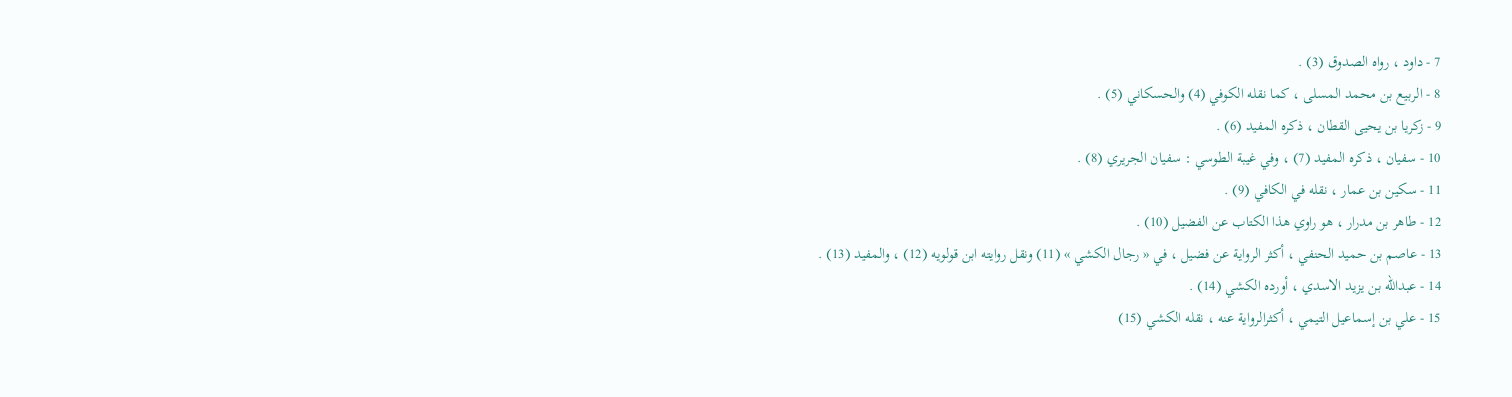7 - داود ، رواه الصدوق (3) .
8 - الربيع بن محمد المسلى ، كما نقله الكوفي (4) والحسكاني (5) .
9 - زكريا بن يحيى القطان ، ذكره المفيد (6) .
10 - سفيان ، ذكره المفيد (7) ، وفي غيبة الطوسي : سفيان الجريري (8) .
11 - سكين بن عمار ، نقله في الكافي (9) .
12 - طاهر بن مدرار ، هو راوي هذا الكتاب عن الفضيل (10) .
13 - عاصم بن حميد الحنفي ، أكثر الرواية عن فضيل ، في « رجال الكشي » (11) ونقل روايته ابن قولويه (12) ، والمفيد (13) .
14 - عبدالله بن يزيد الاسدي ، أورده الكشي (14) .
15 - علي بن إسماعيل التيمي ، أكثرالرواية عنه ، نقله الكشي (15)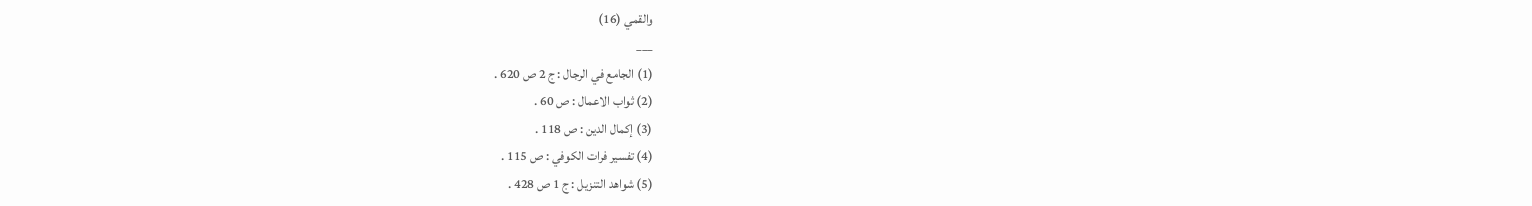والقمي (16)
___
(1) الجامع في الرجال : ج 2 ص 620 .
(2) ثواب الاعمال : ص 60 .
(3) إكمال الدين : ص 118 .
(4) تفسير فرات الكوفي : ص 115 .
(5) شواهد التنزيل : ج 1 ص 428 .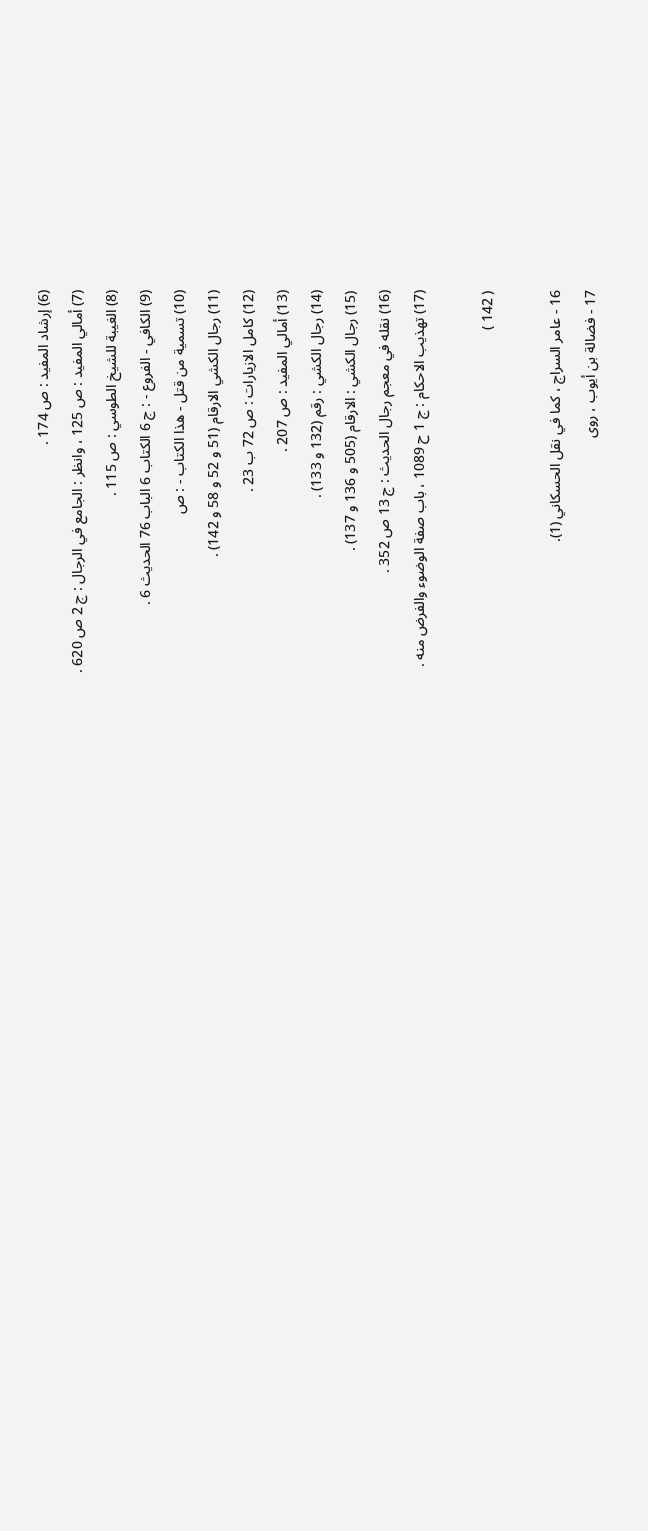(6) إرشاد المفيد : ص 174 .
(7) أمالي المفيد : ص 125 ، وانظر : الجامع في الرجال : ج 2 ص 620 .
(8) الغيبة للشيخ الطوسي : ص 115 .
(9) الكافي - الفروع - : ج 6 الكتاب 6 الباب 76 الحديث 6 .
(10) تسمية من قتل - هذا الكتاب - : ص
(11) رجال الكشي الارقام (51 و 52 و 58 و 142) .
(12) كامل الازيارات : ص 72 ب 23 .
(13) أمالي المفيد : ص 207 .
(14) رجال الكشي : رقم (132 و 133) .
(15) رجال الكشي : الارقام (505 و 136 و 137) .
(16) نقله في معجم رجال الحديث : ج 13 ص 352 .
(17) تهذيب الاحكام : ج 1 ح 1089 ، باب صفة الوضوء والفرض منه .

( 142 )

16 - عامر السراج ، كما في نقل الحسكاني (1).
17 - فضالة بن أيوب ، روى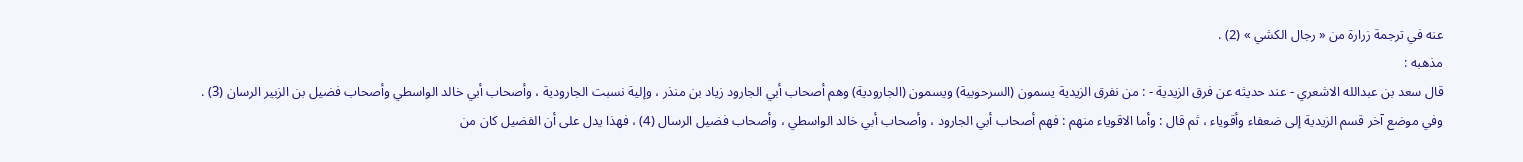عنه في ترجمة زرارة من « رجال الكشي » (2) .
مذهبه :
قال سعد بن عبدالله الاشعري - عند حديثه عن فرق الزيدية - : من نفرق الزيدية يسمون (السرحوبية) ويسمون (الجارودية) وهم أصحاب أبي الجارود زياد بن منذر ، وإلية نسبت الجارودية ، وأصحاب أبي خالد الواسطي وأصحاب فضيل بن الزبير الرسان (3) .
وفي موضع آخر قسم الزيدية إلى ضعفاء وأقوياء ، ثم قال : وأما الاقوياء منهم : فهم أصحاب أبي الجارود ، وأصحاب أبي خالد الواسطي ، وأصحاب فضيل الرسال (4) ، فهذا يدل على أن الفضيل كان من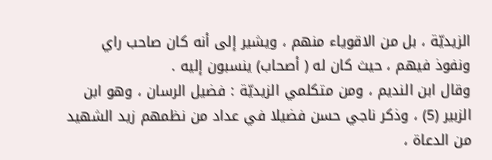الزيديّة ، بل من الاقوياء منهم ، ويشير إلى أنه كان صاحب راي ونفوذ فيهم ، حيث كان له ( أصحاب) ينسبون إليه .
وقال ابن النديم ، ومن متكلمي الزيديّة : فضيل الرسان ، وهو ابن الزبير (5) ، وذكر ناجي حسن فضيلا في عداد من نظمهم زيد الشهيد من الدعاة ،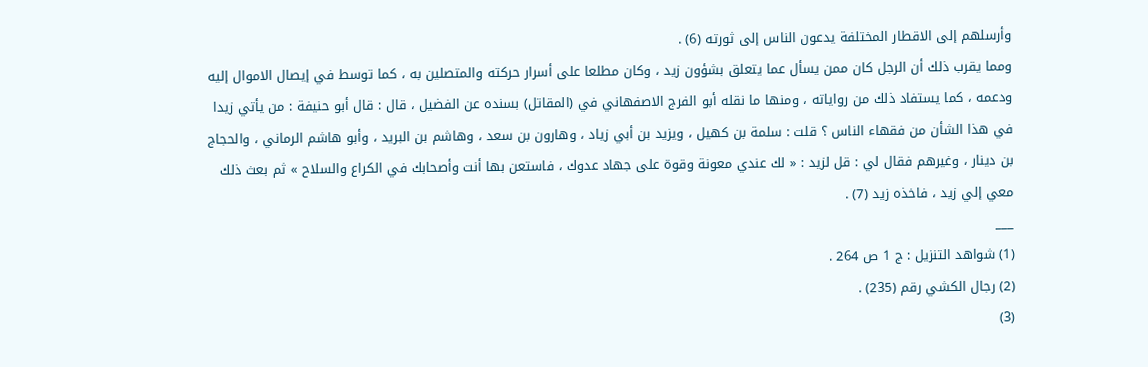وأرسلهم إلى الاقطار المختلفة يدعون الناس إلى ثورته (6) .
ومما يقرب ذلك أن الرجل كان ممن يسأل عما يتعلق بشؤون زيد ، وكان مطلعا على أسرار حركته والمتصلين به ، كما توسط في إيصال الاموال إليه ودعمه ، كما يستفاد ذلك من رواياته ، ومنها ما نقله أبو الفرج الاصفهاني في (المقاتل) بسنده عن الفضيل ، قال : قال أبو حنيفة : من يأتي زيدا في هذا الشأن من فقهاء الناس ؟ قلت : سلمة بن كهيل ، ويزيد بن أبي زياد ، وهارون بن سعد ، وهاشم بن البريد ، وأبو هاشم الرماني ، والحجاج بن دينار ، وغيرهم فقال لي : قل لزيد : « لك عندي معونة وقوة على جهاد عدوك ، فاستعن بها أنت وأصحابك في الكراع والسلاح » ثم بعث ذلك معي إلي زيد ، فاخذه زيد (7) .
___
(1) شواهد التنزيل : ج 1 ص 264 .
(2) رجال الكشي رقم (235) .
(3)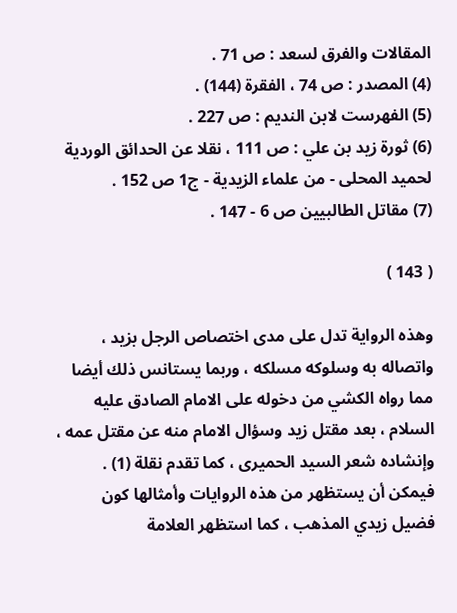المقالات والفرق لسعد : ص 71 .
(4) المصدر : ص 74 ، الفقرة (144) .
(5) الفهرست لابن النديم : ص 227 .
(6) ثورة زيد بن علي : ص 111 ، نقلا عن الحدائق الوردية لحميد المحلى - من علماء الزيدية - ج1 ص 152 .
(7) مقاتل الطالبيين ص 6 - 147 .

( 143 )

وهذه الرواية تدل على مدى اختصاص الرجل بزيد ، واتصاله به وسلوكه مسلكه ، وربما يستانس ذلك أيضا مما رواه الكشي من دخوله على الامام الصادق عليه السلام ، بعد مقتل زيد وسؤال الامام منه عن مقتل عمه ، وإنشاده شعر السيد الحميرى ، كما تقدم نقلة (1) .
فيمكن أن يستظهر من هذه الروايات وأمثالها كون فضيل زيدي المذهب ، كما استظهر العلامة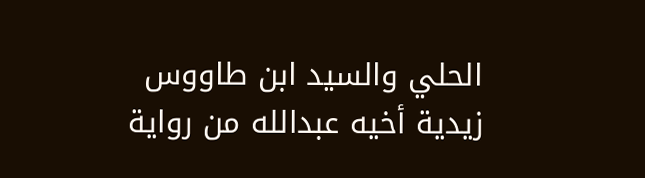الحلي والسيد ابن طاووس زيدية أخيه عبدالله من رواية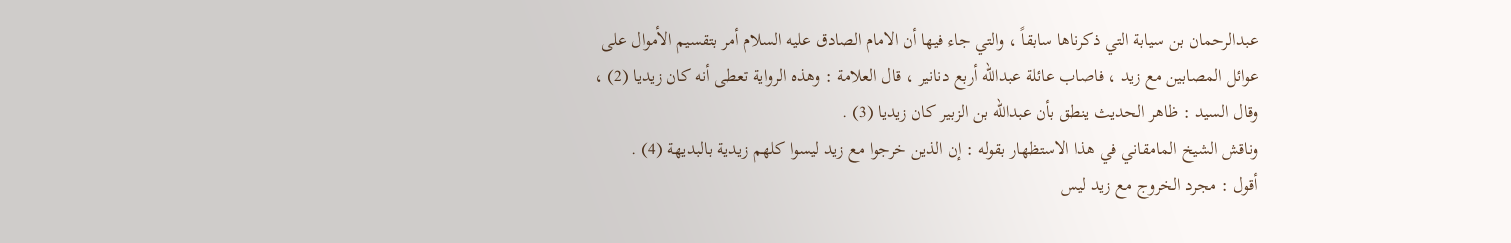عبدالرحمان بن سيابة التي ذكرناها سابقاً ، والتي جاء فيها أن الامام الصادق عليه السلام أمر بتقسيم الأموال على عوائل المصابين مع زيد ، فاصاب عائلة عبدالله أربع دنانير ، قال العلامة : وهذه الرواية تعطى أنه كان زيديا (2) ، وقال السيد : ظاهر الحديث ينطق بأن عبدالله بن الزبير كان زيديا (3) .
وناقش الشيخ المامقاني في هذا الاستظهار بقوله : إن الذين خرجوا مع زيد ليسوا كلهم زيدية بالبديهة (4) .
أقول : مجرد الخروج مع زيد ليس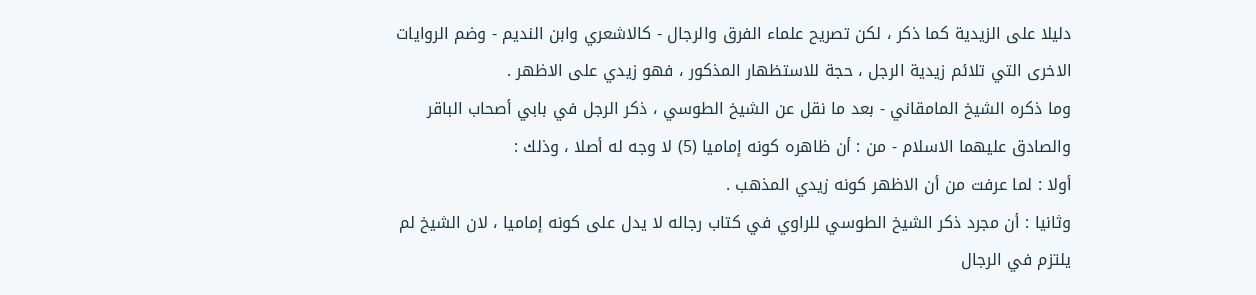دليلا على الزيدية كما ذكر ، لكن تصريح علماء الفرق والرجال - كالاشعري وابن النديم - وضم الروايات الاخرى التي تلائم زيدية الرجل ، حجة للاستظهار المذكور ، فهو زيدي على الاظهر .
وما ذكره الشيخ المامقاني - بعد ما نقل عن الشيخ الطوسي ، ذكر الرجل في بابي أصحاب الباقر والصادق عليهما الاسلام - من : أن ظاهره كونه إماميا (5) لا وجه له أصلا ، وذلك :
أولا : لما عرفت من أن الاظهر كونه زيدي المذهب .
وثانيا : أن مجرد ذكر الشيخ الطوسي للراوي في كتاب رجاله لا يدل على كونه إماميا ، لان الشيخ لم يلتزم في الرجال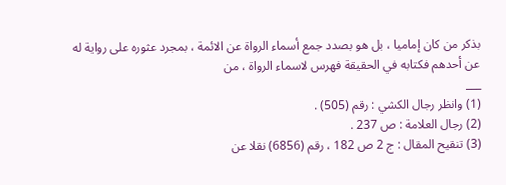بذكر من كان إماميا ، بل هو بصدد جمع أسماء الرواة عن الائمة ، بمجرد عثوره على رواية له عن أحدهم فكتابه في الحقيقة فهرس لاسماء الرواة ، من
___
(1) وانظر رجال الكشي : رقم (505) .
(2) رجال العلامة : ص 237 .
(3) تنقيح المقال : ج 2 ص 182 ، رقم (6856) نقلا عن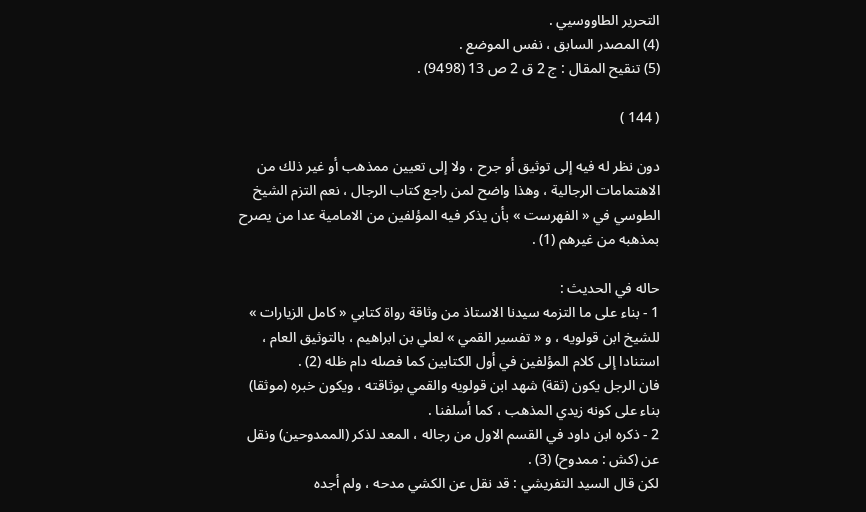التحرير الطاووسيي .
(4) المصدر السابق ، نفس الموضع .
(5) تنقيح المقال : ج 2 ق 2 ص 13 (9498) .

( 144 )

دون نظر له فيه إلى توثيق أو جرح ، ولا إلى تعيين ممذهب أو غير ذلك من الاهتمامات الرجالية ، وهذا واضح لمن راجع كتاب الرجال ، نعم التزم الشيخ الطوسي في « الفهرست » بأن يذكر فيه المؤلفين من الامامية عدا من يصرح بمذهبه من غيرهم (1) .

حاله في الحديث :
1 - بناء على ما التزمه سيدنا الاستاذ من وثاقة رواة كتابي « كامل الزيارات » للشيخ ابن قولويه ، و « تفسير القمي » لعلي بن ابراهيم ، بالتوثيق العام ، استنادا إلى كلام المؤلفين في أول الكتابين كما فصله دام ظله (2) .
فان الرجل يكون (ثقة) شهد ابن قولويه والقمي بوثاقته ، ويكون خبره (موثقا) بناء على كونه زيدي المذهب ، كما أسلفنا .
2 - ذكره ابن داود في القسم الاول من رجاله ، المعد لذكر (الممدوحين) ونقل عن (كش : ممدوح) (3) .
لكن قال السيد التفريشي : قد نقل عن الكشي مدحه ، ولم أجده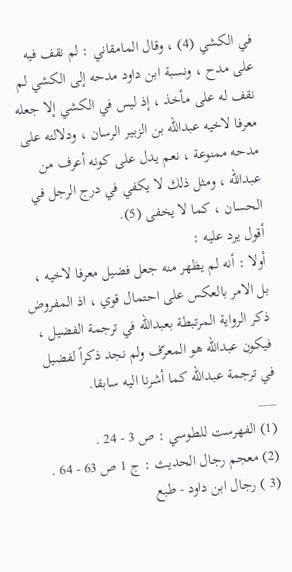في الكشي (4) ، وقال المامقاني : لم نقف فيه على مدح ، ونسبة ابن داود مدحه إلى الكشي لم نقف له على مأخذ ، إذ ليس في الكشي إلا جعله معرفا لاخيه عبدالله بن الزبير الرسان ، ودلالته على مدحه ممنوعة ، نعم يدل على كونه أعرف من عبدالله ، ومثل ذلك لا يكفي في درج الرجل في الحسان ، كما لا يخفى (5).
أقول يرد عليه :
أولا : أنه لم يظهر منه جعل فضيل معرفا لاخيه ، بل الامر بالعكس على احتمال قوي ، اذ المفروض ذكر الرواية المرتبطة بعبدالله في ترجمة الفضيل ، فيكون عبدالله هو المعرّف ولم نجد ذكراً لفضيل في ترجمة عبدالله كما أشرنا اليه سابقا.
___
(1) الفهرست للطوسي : ص 3 - 24 .
(2) معجم رجال الحديث : ج 1 ص 63 - 64 .
(3 ) رجال ابن داود - طبع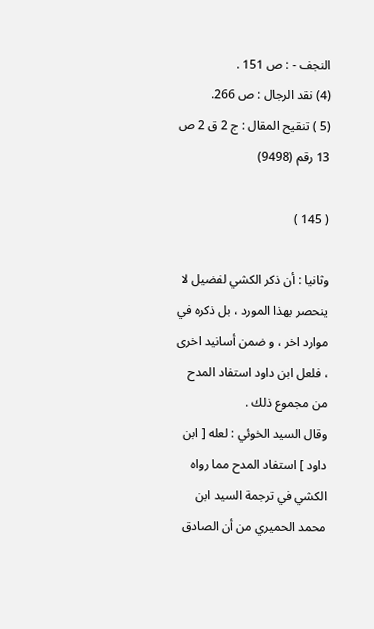النجف - : ص 151 .
(4) نقد الرجال : ص 266.
(5 ) تنقيح المقال : ج 2 ق 2 ص 13 رقم (9498)

( 145 )

وثانيا : أن ذكر الكشي لفضيل لا ينحصر بهذا المورد ، بل ذكره في موارد اخر ، و ضمن أسانيد اخرى ، فلعل ابن داود استفاد المدح من مجموع ذلك .
وقال السيد الخوئي : لعله [ ابن داود ] استفاد المدح مما رواه الكشي في ترجمة السيد ابن محمد الحميري من أن الصادق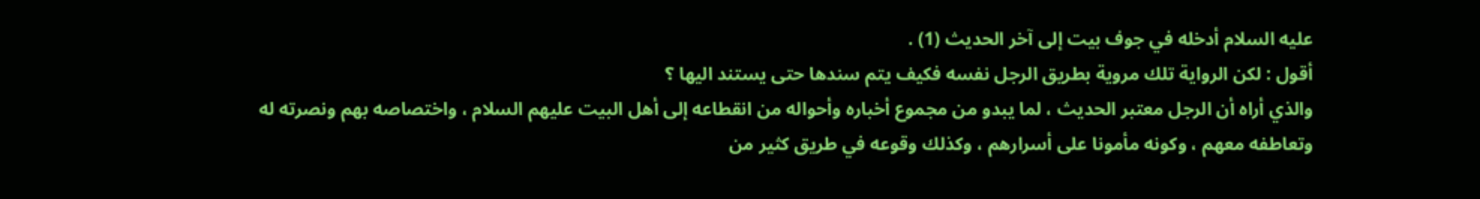عليه السلام أدخله في جوف بيت إلى آخر الحديث (1) .
أقول : لكن الرواية تلك مروية بطريق الرجل نفسه فكيف يتم سندها حتى يستند اليها ؟
والذي أراه أن الرجل معتبر الحديث ، لما يبدو من مجموع أخباره وأحواله من انقطاعه إلى أهل البيت عليهم السلام ، واختصاصه بهم ونصرته له وتعاطفه معهم ، وكونه مأمونا على أسرارهم ، وكذلك وقوعه في طريق كثير من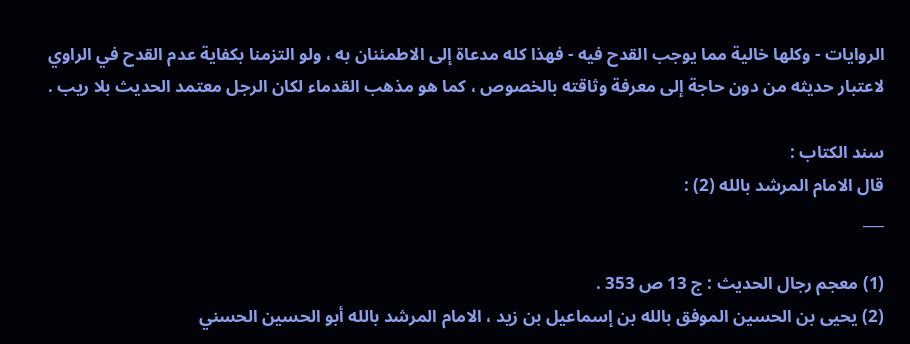الروايات - وكلها خالية مما يوجب القدح فيه - فهذا كله مدعاة إلى الاطمئنان به ، ولو التزمنا بكفاية عدم القدح في الراوي لاعتبار حديثه من دون حاجة إلى معرفة وثاقته بالخصوص ، كما هو مذهب القدماء لكان الرجل معتمد الحديث بلا ريب .

سند الكتاب :
قال الامام المرشد بالله (2) :
___

(1) معجم رجال الحديث : ج 13 ص 353 .
(2) يحيى بن الحسين الموفق بالله بن إسماعيل بن زيد ، الامام المرشد بالله أبو الحسين الحسني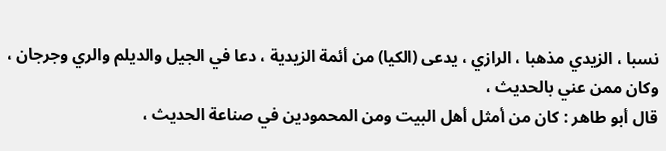نسبا ، الزيدي مذهبا ، الرازي ، يدعى (الكيا) من أئمة الزيدية ، دعا في الجيل والديلم والري وجرجان ، وكان ممن عني بالحديث ،
قال أبو طاهر : كان من أمثل أهل البيت ومن المحمودين في صناعة الحديث ،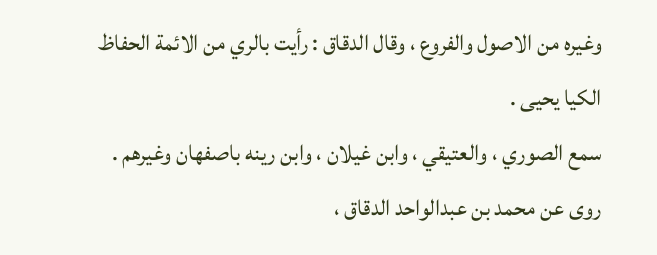وغيره من الاصول والفروع ، وقال الدقاق : رأيت بالري من الائمة الحفاظ الكيا يحيى .
سمع الصوري ، والعتيقي ، وابن غيلان ، وابن رينه باصفهان وغيرهم .
روى عن محمد بن عبدالواحد الدقاق ،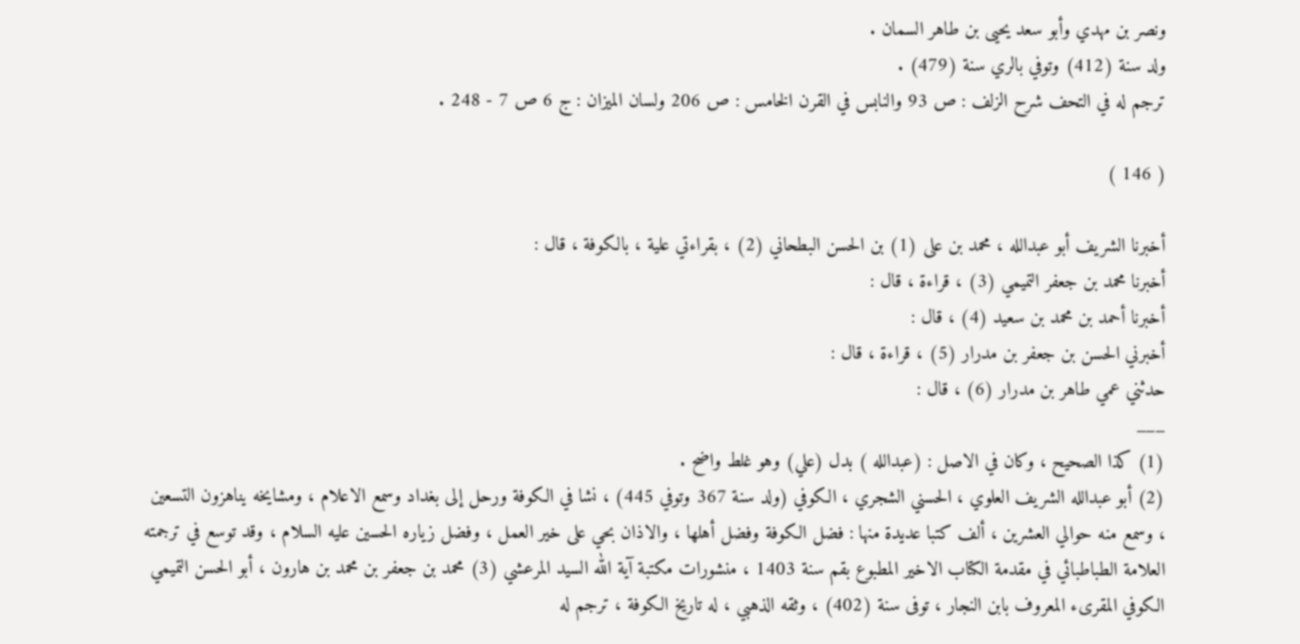ونصر بن مهدي وأبو سعد يحيى بن طاهر السمان .
ولد سنة (412) وتوفي بالري سنة (479) .
ترجم له في التحف شرح الزلف : ص 93 والنابس في القرن الخامس : ص 206 ولسان الميزان : ج 6 ص 7 - 248 .

( 146 )

أخبرنا الشريف أبو عبدالله ، محمد بن على (1) بن الحسن البطحاني (2) ، بقراءتي علية ، بالكوفة ، قال :
أخبرنا محمد بن جعفر التميمي (3) ، قراءة ، قال :
أخبرنا أحمد بن محمد بن سعيد (4) ، قال :
أخبرني الحسن بن جعفر بن مدرار (5) ، قراءة ، قال :
حدثني عمي طاهر بن مدرار (6) ، قال :
___
(1) كذا الصحيح ، وكان في الاصل : (عبدالله ) بدل (علي) وهو غلط واضح .
(2) أبو عبدالله الشريف العلوي ، الحسني الشجري ، الكوفي (ولد سنة 367 وتوفي 445) ، نشا في الكوفة ورحل إلى بغداد وسمع الاعلام ، ومشايخه يناهزون التسعين ، وسمع منه حوالي العشرين ، ألف كتبا عديدة منها : فضل الكوفة وفضل أهلها ، والاذان بحي على خير العمل ، وفضل زياره الحسين عليه السلام ، وقد توسع في ترجمته العلامة الطباطبائي في مقدمة الكتاب الاخير المطبوع بقم سنة 1403 ، منشورات مكتبة آية الله السيد المرعشي (3) محمد بن جعفر بن محمد بن هارون ، أبو الحسن التميمي الكوفي المقرىء المعروف بابن النجار ، توفى سنة (402) ، وثقه الذهبي ، له تاريخ الكوفة ، ترجم له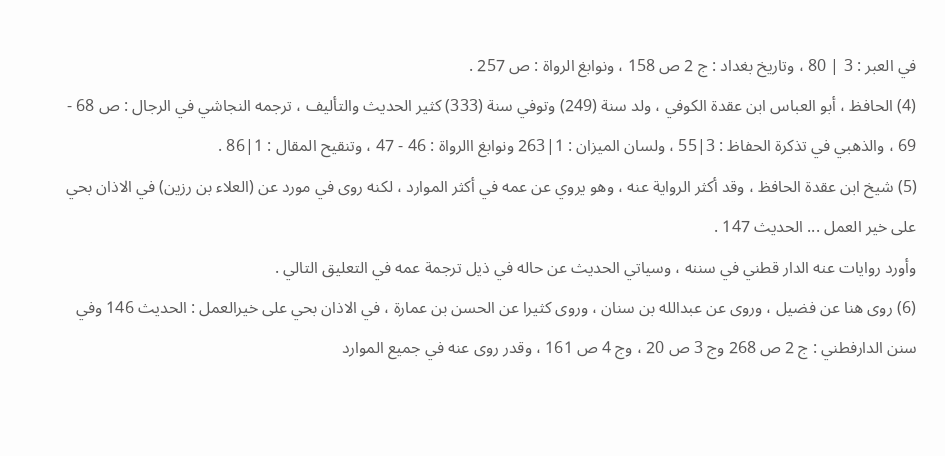في العبر : 3 | 80 ، وتاريخ بغداد : ج 2 ص 158 ، ونوابغ الرواة : ص 257 .
(4) الحافظ ، أبو العباس ابن عقدة الكوفي ، ولد سنة (249) وتوفي سنة (333) كثير الحديث والتأليف ، ترجمه النجاشي في الرجال : ص 68 - 69 ، والذهبي في تذكرة الحفاظ : 3|55 ، ولسان الميزان : 1|263 ونوابغ االرواة : 46 - 47 ، وتنقيح المقال : 1|86 .
(5) شيخ ابن عقدة الحافظ ، وقد أكثر الرواية عنه ، وهو يروي عن عمه في أكثر الموارد ، لكنه روى في مورد عن (العلاء بن رزين) في الاذان بحي على خير العمل ... الحديث 147 .
وأورد روايات عنه الدار قطني في سننه ، وسياتي الحديث عن حاله في ذيل ترجمة عمه في التعليق التالي .
(6) روى هنا عن فضيل ، وروى عن عبدالله بن سنان ، وروى كثيرا عن الحسن بن عمارة ، في الاذان بحي على خيرالعمل : الحديث 146 وفي سنن الدارفطني : ج 2 ص 268 وج 3 ص 20 ، وج 4 ص 161 ، وقدر روى عنه في جميع الموارد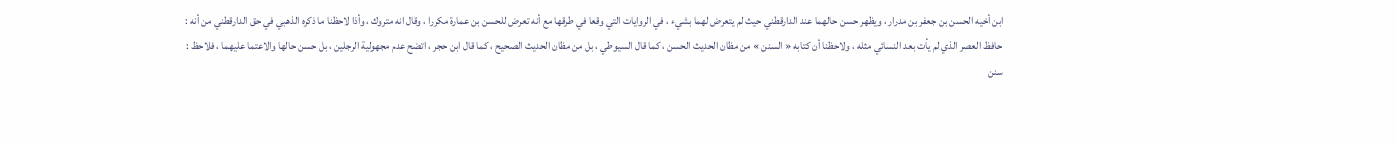ابن أخيه الحسن بن جعفر بن مدرار ، ويظهر حسن حالهما عند الدارقطني حيث لم يتعرض لهما بشيء ، في الروايات التي وقعا في طرقها مع أنه تعرض للحسن بن عمارة مكررا ، وقال انه متروك ، وأذا لاحظنا ما ذكره الذهبي في حق الدارقطني من أنه :
حافظ العصر الذي لم يأت بعد النسائي مثله ، ولاحظنا أن كتابه « السنن » من مظان الحديث الحسن ، كما قال السيوطي ، بل من مظان الحديث الصحيح ، كما قال ابن حجر ، اتضح عدم مجهولية الرجلين ، بل حسن حالها والاعتما عليهما ، فلاحظ :
سنن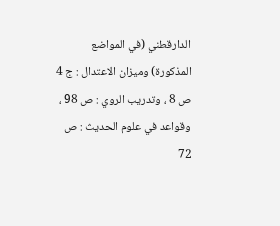الدارقطني (في المواضع المذكورة) وميزان الاعتدال : ج 4 ص 8 ، وتدريب الروي : ص 98 ، وقواعد في علوم الحديث : ص 72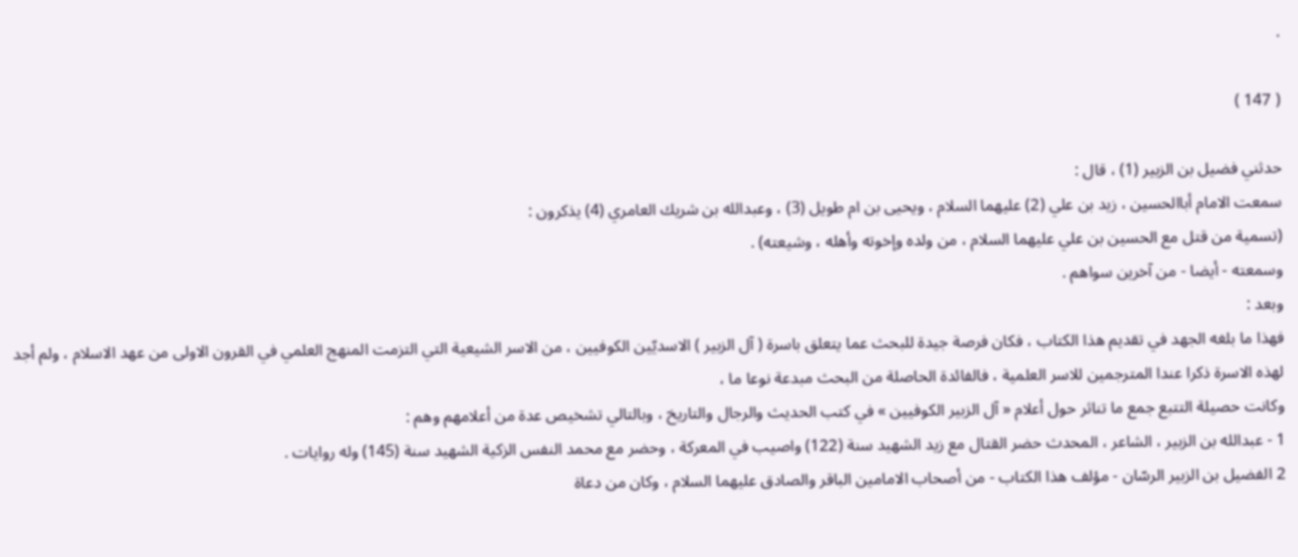.

( 147 )

حدثني فضيل بن الزبير (1) ، قال :
سمعت الامام أباالحسين ، زيد بن علي (2) عليهما السلام ، ويحيى بن ام طويل (3) ، وعبدالله بن شريك العامري (4) يذكرون :
(تسمية من قتل مع الحسين بن علي عليهما السلام ، من ولده وإخوته وأهله ، وشيعته) .
وسمعته - أيضا - من آخرين سواهم .
وبعد :
فهذا ما بلغه الجهد في تقديم هذا الكتاب ، فكان فرصة جيدة للبحث عما يتعلق باسرة ( آل الزبير ) الاسديّين الكوفيين ، من الاسر الشيعية التي التزمت المنهج العلمي في القرون الاولى من عهد الاسلام ، ولم أجد لهذه الاسرة ذكرا عندا المترجمين للاسر العلمية ، فالفائدة الحاصلة من البحث مبدعة نوعا ما ،
وكانت حصيلة التتبع جمع ما تناثر حول أعلام « آل الزبير الكوفيين » في كتب الحديث والرجال والتاريخ ، وبالتالي تشخيص عدة من أعلامهم وهم :
1 - عبدالله بن الزبير ، الشاعر ، المحدث حضر القتال مع زيد الشهيد سنة (122) واصيب في المعركة ، وحضر مع محمد النفس الزكية الشهيد سنة (145) وله روايات .
2 الفضيل بن الزبير الرسّان - مؤلف هذا الكتاب - من أصحاب الامامين الباقر والصادق عليهما السلام ، وكان من دعاة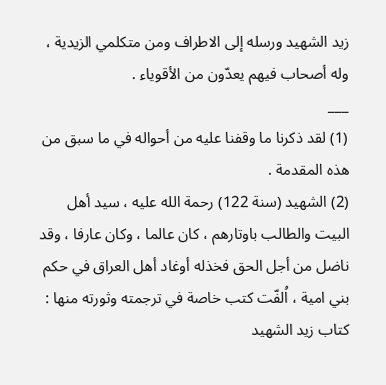زيد الشهيد ورسله إلى الاطراف ومن متكلمي الزيدية ، وله أصحاب فيهم يعدّون من الأقوياء .
___
(1) لقد ذكرنا ما وقفنا عليه من أحواله في ما سبق من هذه المقدمة .
(2) الشهيد (سنة 122) رحمة الله عليه ، سيد أهل البيت والطالب باوتارهم ، كان عالما ، وكان عارفا ، وقد ناضل من أجل الحق فخذله أوغاد أهل العراق في حكم بني امية ، اُلفّت كتب خاصة في ترجمته وثورته منها : كتاب زيد الشهيد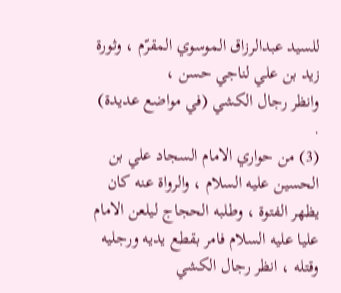للسيد عبدالرزاق الموسوي المقرّم ، وثورة زيد بن علي لناجي حسن ،
وانظر رجال الكشي (في مواضع عديدة) .
(3) من حواري الامام السجاد علي بن الحسين عليه السلام ، والرواة عنه كان يظهر الفتوة ، وطلبه الحجاج ليلعن الامام عليا عليه السلام فامر بقطع يديه ورجليه وقتله ، انظر رجال الكشي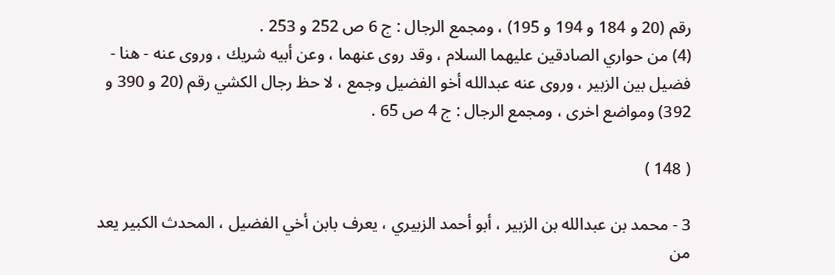رقم (20 و 184 و 194 و 195) ، ومجمع الرجال : ج 6 ص 252 و 253 .
(4) من حواري الصادقين عليهما السلام ، وقد روى عنهما ، وعن أبيه شريك ، وروى عنه - هنا - فضيل بين الزبير ، وروى عنه عبدالله أخو الفضيل وجمع ، لا حظ رجال الكشي رقم (20 و 390 و 392) ومواضع اخرى ، ومجمع الرجال : ج 4 ص 65 .

( 148 )

3 - محمد بن عبدالله بن الزبير ، أبو أحمد الزبيري ، يعرف بابن أخي الفضيل ، المحدث الكبير يعد من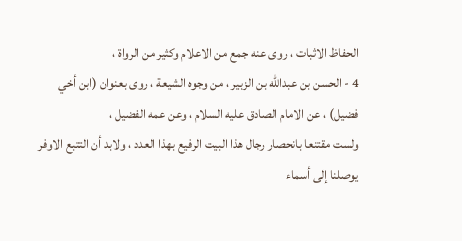الحفاظ الاثبات ، روى عنه جمع من الاعلام وكثير من الرواة ،
4 - الحسن بن عبدالله بن الزبير ، من وجوه الشيعة ، روى بعنوان (ابن أخي فضيل) ، عن الامام الصادق عليه السلام ، وعن عمه الفضيل ،
ولست مقتنعا بانحصار رجال هذا البيت الرفيع بهذا العدد ، ولابد أن التتبع الاوفر يوصلنا إلى أسماء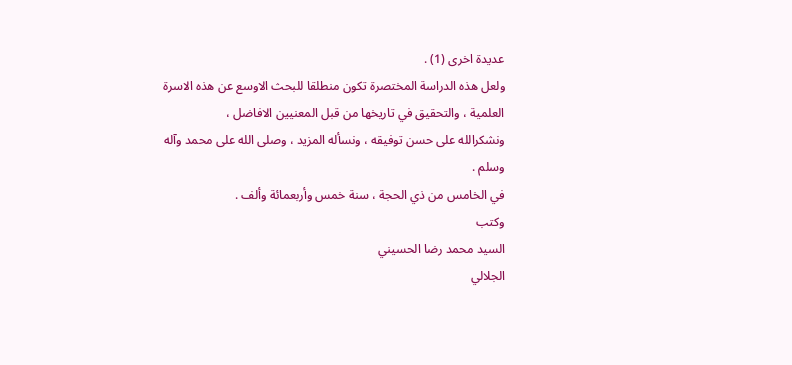عديدة اخرى (1) .
ولعل هذه الدراسة المختصرة تكون منطلقا للبحث الاوسع عن هذه الاسرة العلمية ، والتحقيق في تاريخها من قبل المعنيين الافاضل ،
ونشكرالله على حسن توفيقه ، ونسأله المزيد ، وصلى الله على محمد وآله وسلم .
في الخامس من ذي الحجة ، سنة خمس وأربعمائة وألف .
وكتب
السيد محمد رضا الحسيني
الجلالي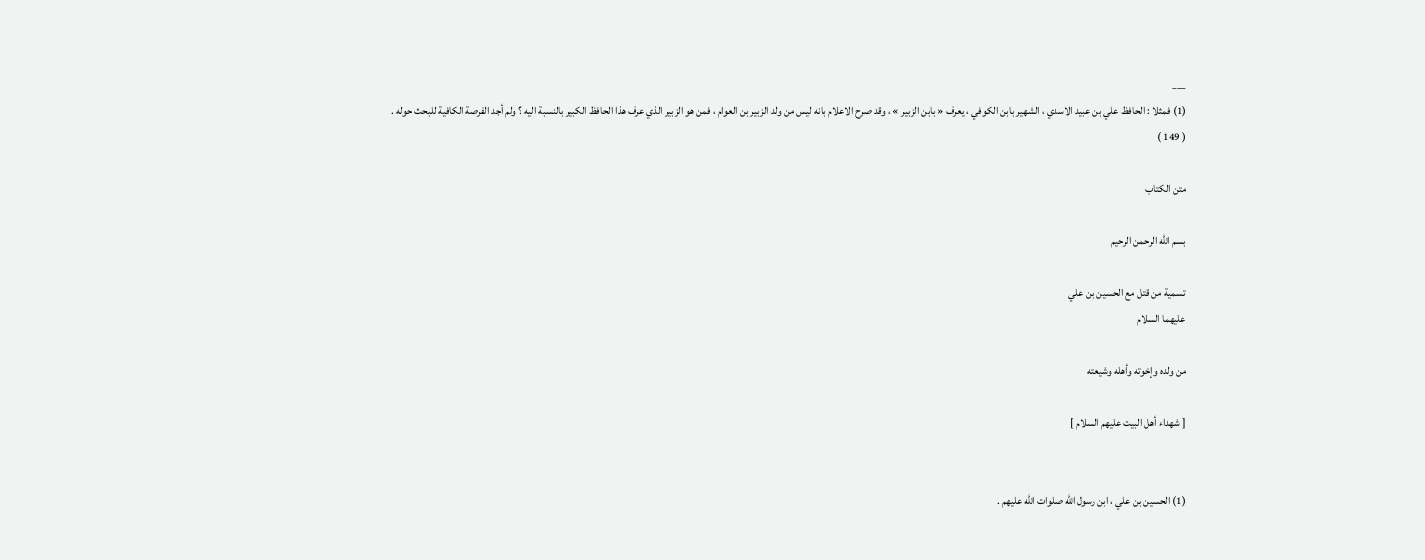___
(1) فمثلا : الحافظ علي بن عبيد الاسدي ، الشهير بابن الكوفي ، يعرف « بابن الزبير » ، وقد صرح الاعلام بانه ليس من ولد الزبير بن العوام ، فمن هو الزبير الذي عرف هذا الحافظ الكبير بالنسبة اليه ؟ ولم أجد الفرصة الكافية للبحث حوله .
( 149 )

متن الكتاب

بسم الله الرحمن الرحيم

تسمية من قتل مع الحسين بن علي
عليهما السلام

من ولده وإخوته وأهله وشيعته

[ شهداء أهل البيت عليهم السلام ]


(1) الحسين بن علي ، ابن رسول الله صلوات الله عليهم .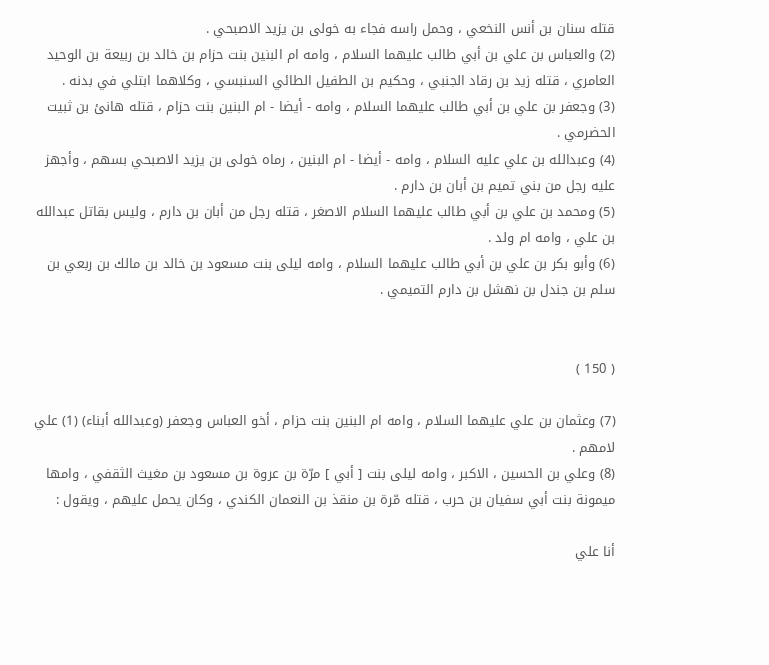قتله سنان بن أنس النخعي ، وحمل راسه فجاء به خولى بن يزيد الاصبحي .
(2) والعباس بن علي بن أبي طالب عليهما السلام ، وامه ام البنين بنت حزام بن خالد بن ربيعة بن الوحيد العامري ، قتله زيد بن رقاد الجنبي ، وحكيم بن الطفيل الطائي السنبسي ، وكلاهما ابتلي في بدنه .
(3) وجعفر بن علي بن أبي طالب عليهما السلام ، وامه - أيضا - ام البنين بنت حزام ، قتله هانئ بن ثبيت الحضرمي .
(4) وعبدالله بن علي عليه السلام ، وامه - أيضا - ام البنين ، رماه خولى بن يزيد الاصبحي بسهم ، وأجهز عليه رجل من بني تميم بن أبان بن دارم .
(5) ومحمد بن علي بن أبي طالب عليهما السلام الاصغر ، قتله رجل من أبان بن دارم ، وليس بقاتل عبدالله بن علي ، وامه ام ولد .
(6) وأبو بكر بن علي بن أبي طالب عليهما السلام ، وامه ليلى بنت مسعود بن خالد بن مالك بن ربعي بن سلم بن جندل بن نهشل بن دارم التميمي .


( 150 )

(7) وعثمان بن علي عليهما السلام ، وامه ام البنين بنت حزام ، أخو العباس وجعفر (وعبدالله أبناء) (1) علي لامهم .
(8) وعلي بن الحسين ، الاكبر ، وامه ليلى بنت [ أبي ] مرّة بن عروة بن مسعود بن مغيث الثقفي ، وامها ميمونة بنت أبي سفيان بن حرب ، قتله مّرة بن منقذ بن النعمان الكندي ، وكان يحمل عليهم ، ويقول :

أنا علي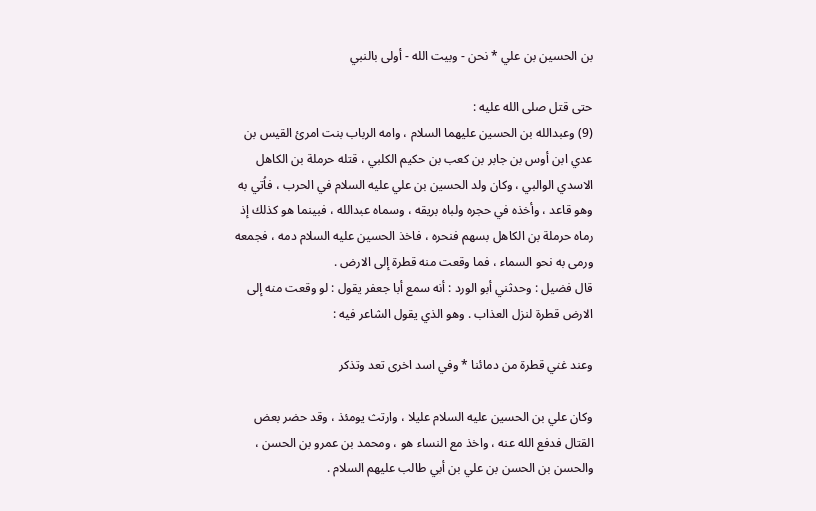بن الحسين بن علي * نحن - وبيت الله - أولى بالنبي

حتى قتل صلى الله عليه :
(9) وعبدالله بن الحسين عليهما السلام ، وامه الرباب بنت امرئ القيس بن عدي ابن أوس بن جابر بن كعب بن حكيم الكلبي ، قتله حرملة بن الكاهل الاسدي الوالبي ، وكان ولد الحسين بن علي عليه السلام في الحرب ، فاُتي به وهو قاعد ، وأخذه في حجره ولباه بريقه ، وسماه عبدالله ، فبينما هو كذلك إذ رماه حرملة بن الكاهل بسهم فنحره ، فاخذ الحسين عليه السلام دمه ، فجمعه ورمى به نحو السماء ، فما وقعت منه قطرة إلى الارض .
قال فضيل : وحدثني أبو الورد : أنه سمع أبا جعفر يقول : لو وقعت منه إلى الارض قطرة لنزل العذاب . وهو الذي يقول الشاعر فيه :

وعند غني قطرة من دمائنا * وفي اسد اخرى تعد وتذكر

وكان علي بن الحسين عليه السلام عليلا ، وارتث يومئذ ، وقد حضر بعض القتال فدفع الله عنه ، واخذ مع النساء هو ، ومحمد بن عمرو بن الحسن ، والحسن بن الحسن بن علي بن أبي طالب عليهم السلام .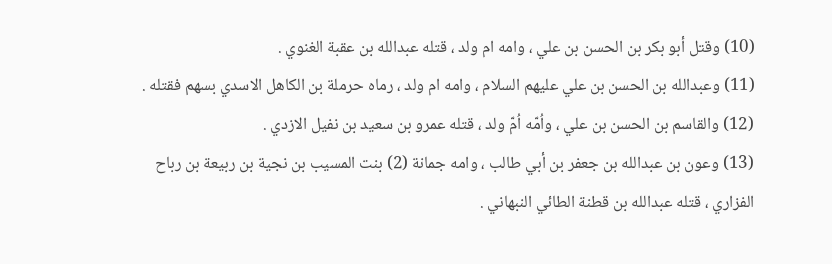(10) وقتل أبو بكر بن الحسن بن علي ، وامه ام ولد ، قتله عبدالله بن عقبة الغنوي .
(11) وعبدالله بن الحسن بن علي عليهم السلام ، وامه ام ولد ، رماه حرملة بن الكاهل الاسدي بسهم فقتله .
(12) والقاسم بن الحسن بن علي ، واُمّه اُمّ ولد ، قتله عمرو بن سعيد بن نفيل الازدي .
(13) وعون بن عبدالله بن جعفر بن أبي طالب ، وامه جمانة (2) بنت المسيب بن نجية بن ربيعة بن رباح الفزاري ، قتله عبدالله بن قطنة الطائي النبهاني .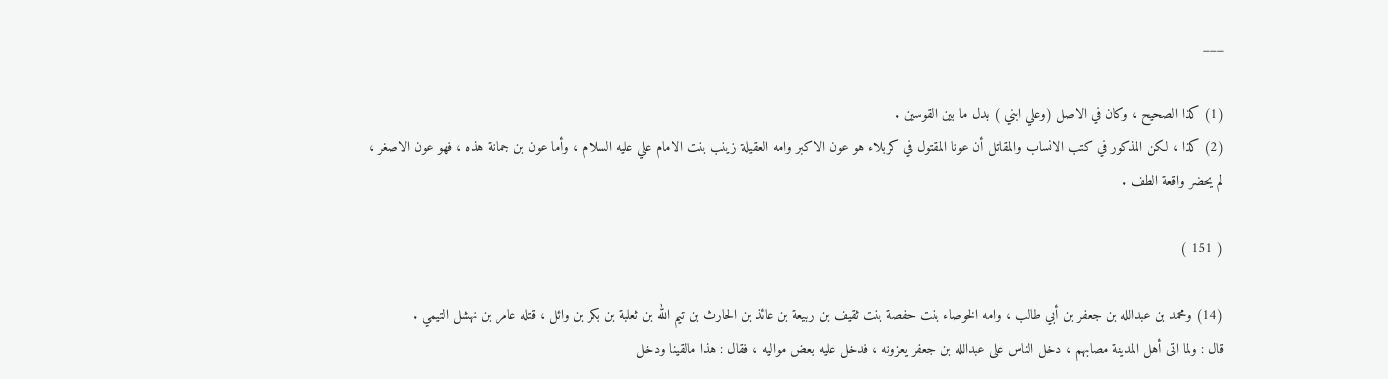___

(1) كذا الصحيح ، وكان في الاصل (وعلي ابني ) بدل ما بين القوسين .
(2) كذا ، لكن المذكور في كتب الانساب والمقاتل أن عونا المقتول في كربلاء هو عون الاكبر وامه العقيلة زينب بنت الامام علي عليه السلام ، وأما عون بن جمانة هذه ، فهو عون الاصغر ، لم يحضر واقعة الطف .

( 151 )

(14) ومحمد بن عبدالله بن جعفر بن أبي طالب ، وامه الخوصاء بنت حفصة بنت ثقيف بن ربيعة بن عائذ بن الحارث بن تيم الله بن ثعلبة بن بكر بن وائل ، قتله عامر بن نهشل التيمي .
قال : ولما اتى أهل المدينة مصابهم ، دخل الناس على عبدالله بن جعفر يعزونه ، فدخل عليه بعض مواليه ، فقال : هذا مالقينا ودخل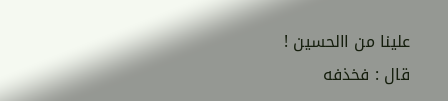علينا من االحسين !
قال : فخذفه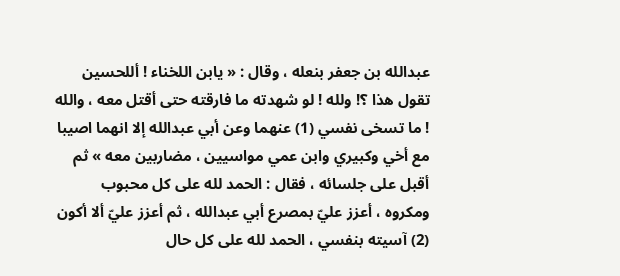عبدالله بن جعفر بنعله ، وقال : « يابن اللخناء ! أللحسين تقول هذا ؟! ولله ! لو شهدته ما فارقته حتى أقتل معه ، والله ! ما تسخى نفسي (1) عنهما وعن أبي عبدالله إلا انهما اصيبا مع أخي وكبيري وابن عمي مواسيين ، مضاربين معه » ثم أقبل على جلسائه ، فقال : الحمد لله على كل محبوب ومكروه ، أعزز عليّ بمصرع أبي عبدالله ، ثم أعزز عليّ ألا أكون (2) آسيته بنفسي ، الحمد لله على كل حال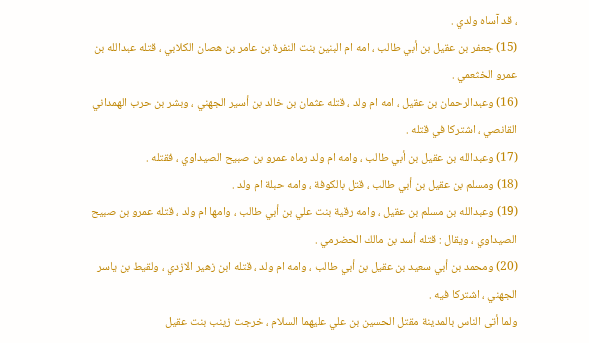، قد آساه ولدي .
(15) جعفر بن عقيل بن أبي طالب ، امه ام البنين بنت النفرة بن عامر بن هصان الكلابي ، قتله عبدالله بن عمرو الخثعمي .
(16) وعبدالرحمان بن عقيل ، امه ام ولد ، قتله عثمان بن خالد بن أسير الجهني ، وبشر بن حرب الهمداني القانصي ، اشتركا في قتله .
(17) وعبدالله بن عقيل بن أبي طالب ، وامه ام ولد رماه عمرو بن صبيح الصيداوي ، فقتله .
(18) ومسلم بن عقيل بن أبي طالب ، قتل بالكوفة ، وامه حبلة ام ولد .
(19) وعبدالله بن مسلم بن عقيل ، وامه رقية بنت علي بن أبي طالب ، وامها ام ولد ، قتله عمرو بن صبيح الصيداوي ، ويقال : قتله أسد بن مالك الحضرمي .
(20) ومحمد بن أبي سعيد بن عقيل بن أبي طالب ، وامه ام ولد ، قتله ابن زهير الازدي ، ولقيط بن ياسر الجهني ، اشتركا فيه .
ولما أتى الناس بالمدينة مقتل الحسين بن علي عليهما السلام ، خرجت زينب بنت عقيل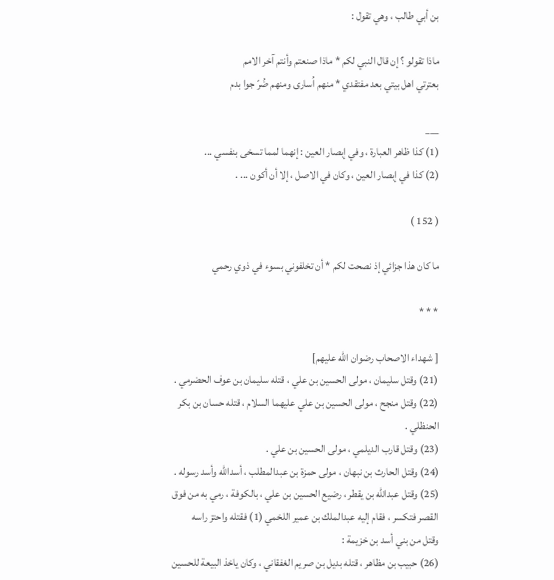بن أبي طالب ، وهي تقول :

ماذا تقولو ؟ إن قال النبي لكم * ماذا صنعتم وأنتم آخر الامم
بعترتي اهل بيتي بعد مفتقدي * منهم اُسارى ومنهم ضُرّ جوا بدم

___
(1) كذا ظاهر العبارة ، وفي إبصار العين : إنهما لمما تسخى بنفسي ...
(2) كذا في إبصار العين ، وكان في الاصل ، إلا أن أكون ... .

( 152 )

ما كان هذا جزائي إذ نصحت لكم * أن تخلفوني بسوء في ذوي رحمي

* * *

[ شهداء الاصحاب رضوان الله عليهم]
(21) وقتل سليمان ، مولى الحسين بن علي ، قتله سليمان بن عوف الحضرمي .
(22) وقتل منجح ، مولى الحسين بن علي عليهما السلام ، قتله حسان بن بكر الحنظلي .
(23) وقتل قارب الديلمي ، مولى الحسين بن علي .
(24) وقتل الحارث بن نبهان ، مولى حمزة بن عبدالمطلب ، أسدالله وأسد رسوله .
(25) وقتل عبدالله بن يقطر ، رضيع الحسين بن علي ، بالكوفة ، رمي به من فوق القصر فتكسر ، فقام إليه عبدالملك بن عمير اللخمي (1) فقتله واحتز راسه
وقتل من بني أسد بن خزيمة :
(26) حبيب بن مظاهر ، قتله بديل بن صريم الغفقاني ، وكان ياخذ البيعة للحسين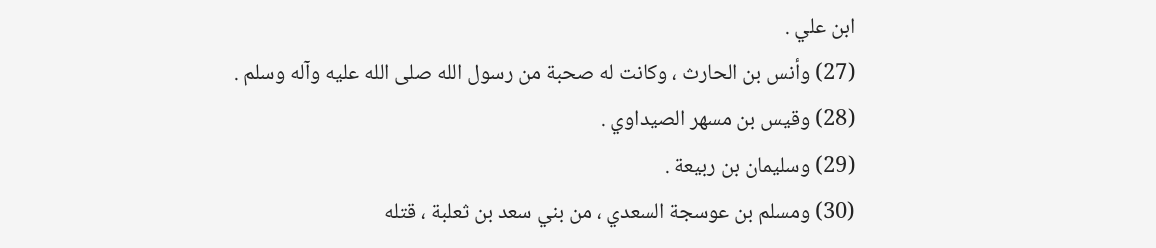ابن علي .
(27) وأنس بن الحارث ، وكانت له صحبة من رسول الله صلى الله عليه وآله وسلم .
(28) وقيس بن مسهر الصيداوي .
(29) وسليمان بن ربيعة .
(30) ومسلم بن عوسجة السعدي ، من بني سعد بن ثعلبة ، قتله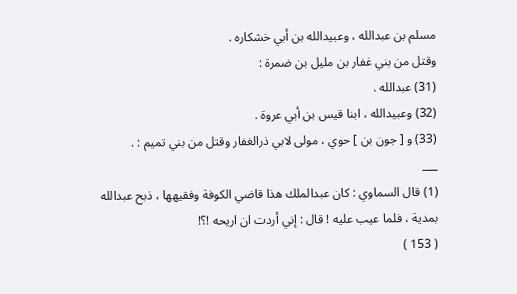مسلم بن عبدالله ، وعبيدالله بن أبي خشكاره .
وقتل من بني غفار بن مليل بن ضمرة :
(31) عبدالله .
(32) وعبيدالله ، ابنا قيس بن أبي عروة .
(33) و [ جون بن ] حوي ، مولى لابي ذرالغفار وقتل من بني تميم : .
___
(1) قال السماوي : كان عبدالملك هذا قاضي الكوفة وفقيهها ، ذبح عبدالله بمدية ، فلما عيب عليه ! قال : إني أردت ان اريحه !؟!
( 153 )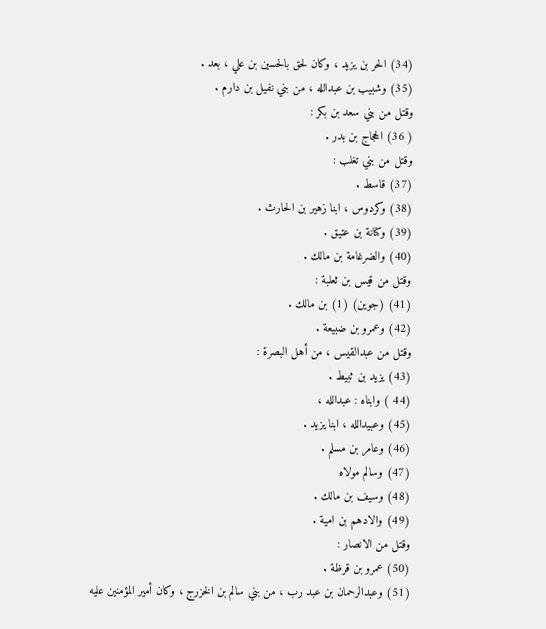(34) الحر بن يزيد ، وكان لحق بالحسين بن علي ، بعد .
(35) وشبيب بن عبدالله ، من بني نفيل بن دارم .
وقتل من بني سعد بن بكر :
( 36) الحجاج بن بدر .
وقتل من بني تغلب :
(37) قاسط .
(38) وكردوس ، ابنا زهير بن الحارث .
(39) وكنانة بن عتيق .
(40) والضرغامة بن مالك .
وقتل من قيس بن ثعلبة :
(41) (جوين) (1) بن مالك .
(42) وعمرو بن ضبيعة .
وقتل من عبدالقيس ، من أهل البصرة :
(43) يزيد بن ثبيط .
(44 ) وابناه : عبدالله ،
(45) وعبيدالله ، ابنا يزيد .
(46) وعامر بن مسلم .
(47) وسالم مولاه
(48) وسيف بن مالك .
(49) والادهم بن امية .
وقتل من الانصار :
(50) عمرو بن قرظة .
(51) وعبدالرحمان بن عبد رب ، من بني سالم بن الخزرج ، وكان أمير المؤمنين عليه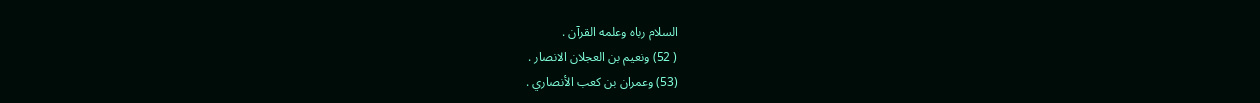السلام رباه وعلمه القرآن .
( 52) ونعيم بن العجلان الانصار .
(53) وعمران بن كعب الأنصاري .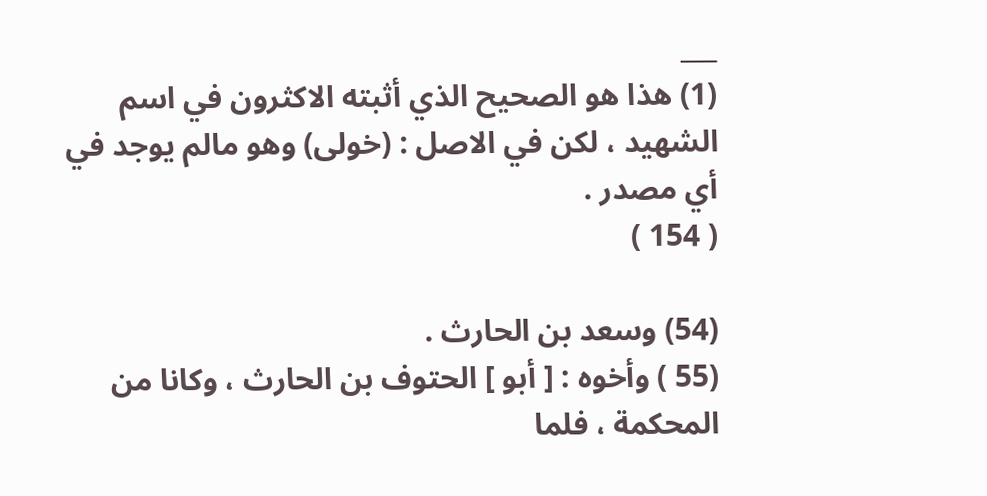___
(1) هذا هو الصحيح الذي أثبته الاكثرون في اسم الشهيد ، لكن في الاصل : (خولى) وهو مالم يوجد في أي مصدر .
( 154 )

(54) وسعد بن الحارث .
(55 ) وأخوه : [ أبو ] الحتوف بن الحارث ، وكانا من المحكمة ، فلما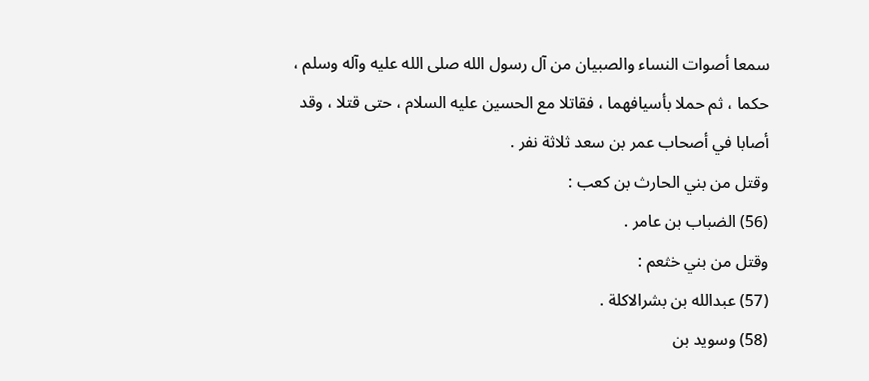سمعا أصوات النساء والصبيان من آل رسول الله صلى الله عليه وآله وسلم ، حكما ، ثم حملا بأسيافهما ، فقاتلا مع الحسين عليه السلام ، حتى قتلا ، وقد أصابا في أصحاب عمر بن سعد ثلاثة نفر .
وقتل من بني الحارث بن كعب :
(56) الضباب بن عامر .
وقتل من بني خثعم :
(57) عبدالله بن بشرالاكلة .
(58) وسويد بن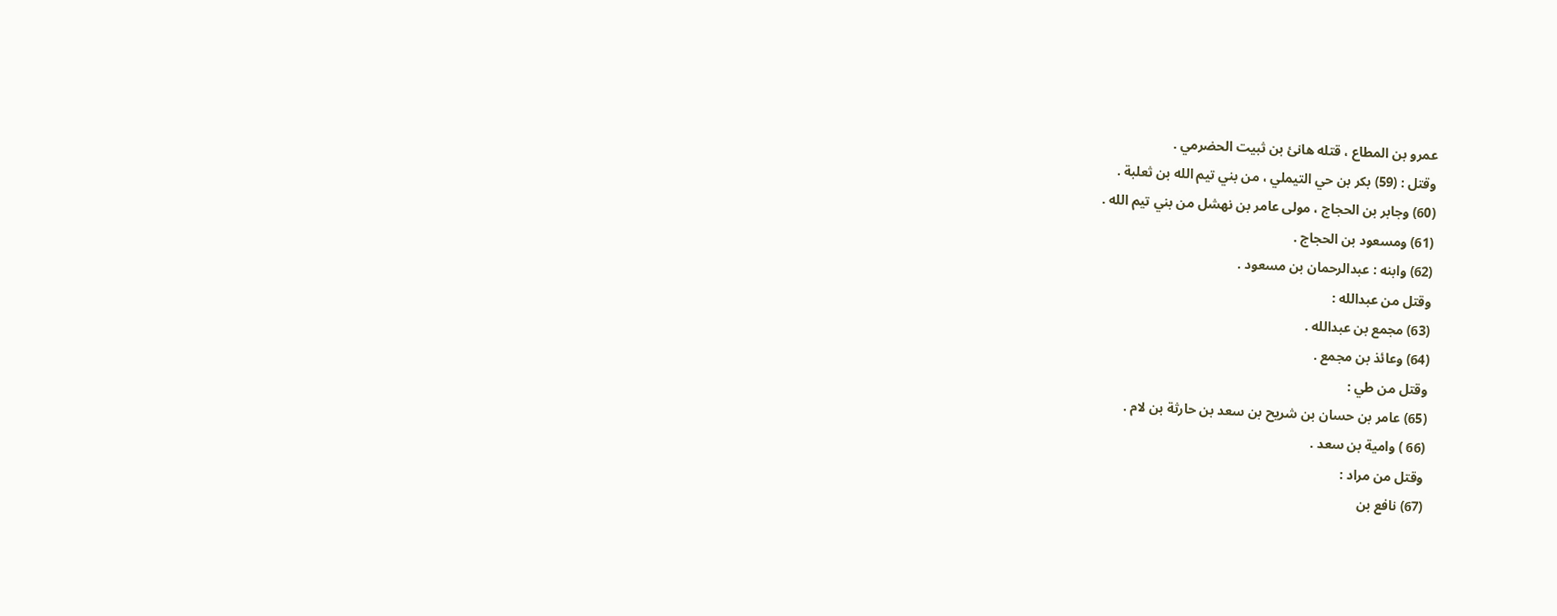عمرو بن المطاع ، قتله هانئ بن ثبيت الحضرمي .
وقتل : (59) بكر بن حي التيملي ، من بني تيم الله بن ثعلبة .
(60) وجابر بن الحجاج ، مولى عامر بن نهشل من بني تيم الله .
(61) ومسعود بن الحجاج .
(62) وابنه : عبدالرحمان بن مسعود .
وقتل من عبدالله :
(63) مجمع بن عبدالله .
(64) وعائذ بن مجمع .
وقتل من طي :
(65) عامر بن حسان بن شريح بن سعد بن حارثة بن لام .
(66 ) وامية بن سعد .
وقتل من مراد :
(67) نافع بن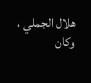هلال الجملي ، وكان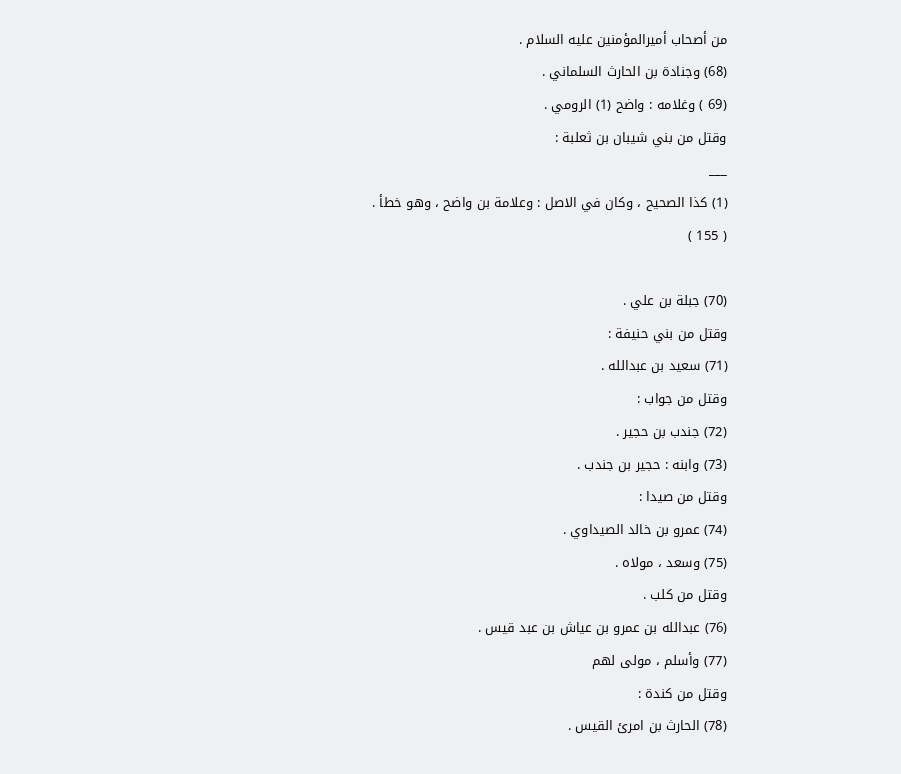من أصحاب أميرالمؤمنين عليه السلام .
(68) وجنادة بن الحارث السلماني .
(69 ) وغلامه : واضح (1) الرومي .
وقتل من بني شيبان بن ثعلبة :
___
(1) كذا الصحيح ، وكان في الاصل : وعلامة بن واضح ، وهو خطأ .
( 155 )

(70) جبلة بن علي .
وقتل من بني حنيفة :
(71) سعيد بن عبدالله .
وقتل من جواب :
(72) جندب بن حجير .
(73) وابنه : حجير بن جندب .
وقتل من صيدا :
(74) عمرو بن خالد الصيداوي .
(75) وسعد ، مولاه .
وقتل من كلب .
(76) عبدالله بن عمرو بن عياش بن عبد قيس .
(77) وأسلم ، مولى لهم
وقتل من كندة :
(78) الحارث بن امرئ القيس .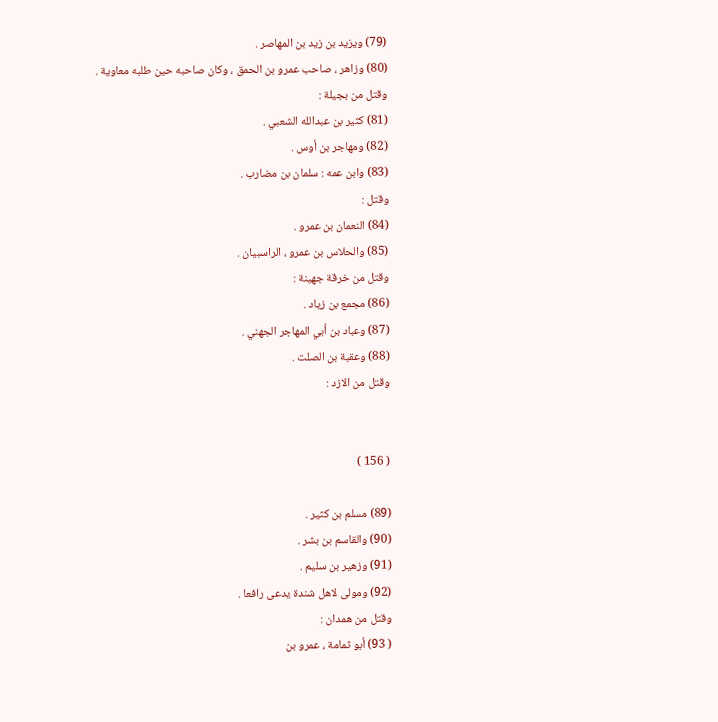(79) ويزيد بن زيد بن المهاصر .
(80) وزاهر ، صاحب عمرو بن الحمق ، وكان صاحبه حين طلبه معاوية . وقتل من بجيلة :
(81) كثير بن عبدالله الشعبي .
(82) ومهاجر بن أوس .
(83) وابن عمه : سلمان بن مضارب .
وقتل :
(84) النعمان بن عمرو .
(85) والحلاس بن عمرو ، الراسبيان .
وقتل من خرقة جهينة :
(86) مجمع بن زياد .
(87) وعباد بن أبي المهاجر الجهني .
(88) وعقبة بن الصلت .
وقتل من الازد :


( 156 )

(89) مسلم بن كثير .
(90) والقاسم بن بشر .
(91) وزهير بن سليم .
(92) ومولى لاهل شندة يدعى رافعا .
وقتل من همدان :
( 93) أبو ثمامة ، عمرو بن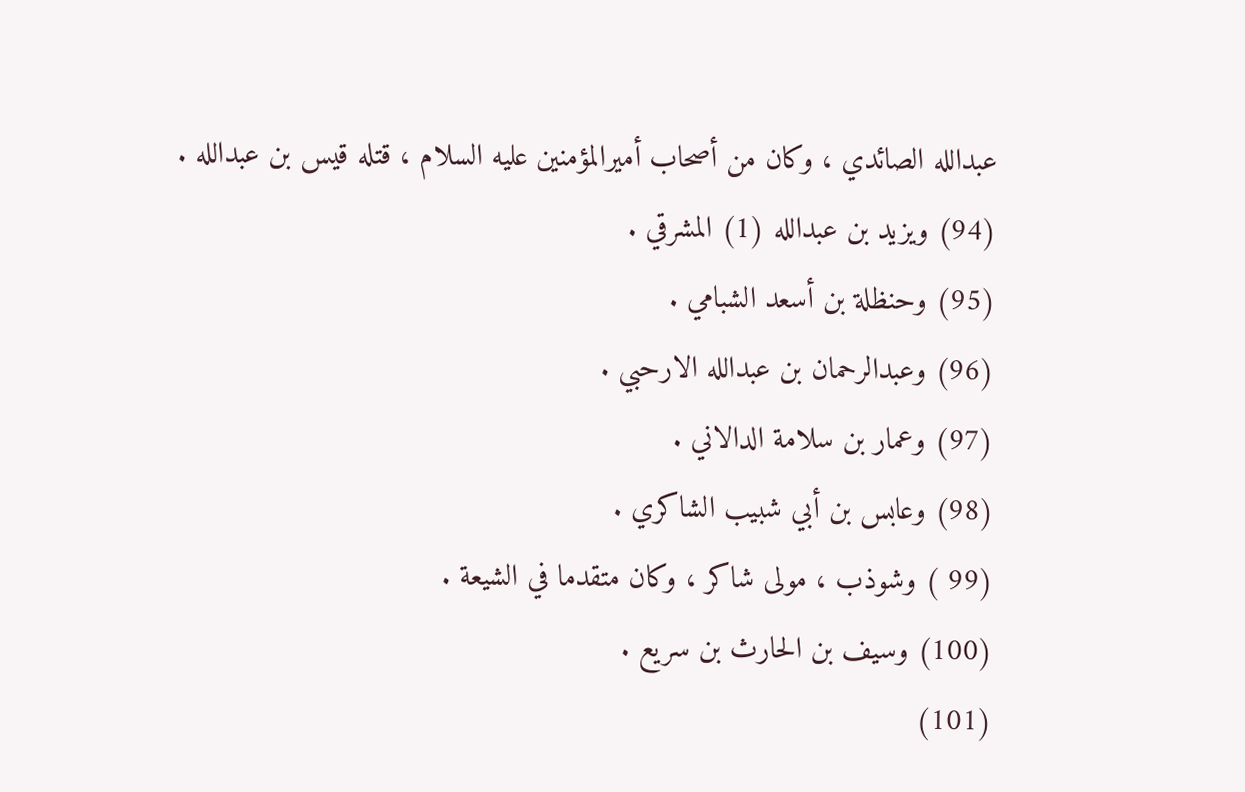عبدالله الصائدي ، وكان من أصحاب أميرالمؤمنين عليه السلام ، قتله قيس بن عبدالله .
(94) ويزيد بن عبدالله (1) المشرقي .
(95) وحنظلة بن أسعد الشبامي .
(96) وعبدالرحمان بن عبدالله الارحبي .
(97) وعمار بن سلامة الدالاني .
(98) وعابس بن أبي شبيب الشاكري .
(99 ) وشوذب ، مولى شاكر ، وكان متقدما في الشيعة .
(100) وسيف بن الحارث بن سريع .
(101)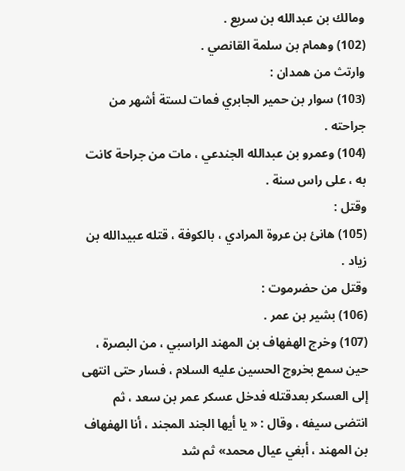ومالك بن عبدالله بن سريع .
(102) وهمام بن سلمة القانصي .
وارتث من همدان :
(103) سوار بن حمير الجابري فمات لستة أشهر من جراحته .
(104) وعمرو بن عبدالله الجندعي ، مات من جراحة كانت به ، على راس سنة .
وقتل :
(105) هانئ بن عروة المرادي ، بالكوفة ، قتله عبيدالله بن زياد .
وقتل من حضرموت :
(106) بشير بن عمر .
(107) وخرج الهفهاف بن المهند الراسبي ، من البصرة ، حين سمع بخروج الحسين عليه السلام ، فسار حتى انتهى إلى العسكر بعدقتله فدخل عسكر عمر بن سعد ، ثم انتضى سيفه ، وقال : « يا أيها الجند المجند ، أنا الهفهاف بن المهند ، أبغي عيال محمد» ثم شد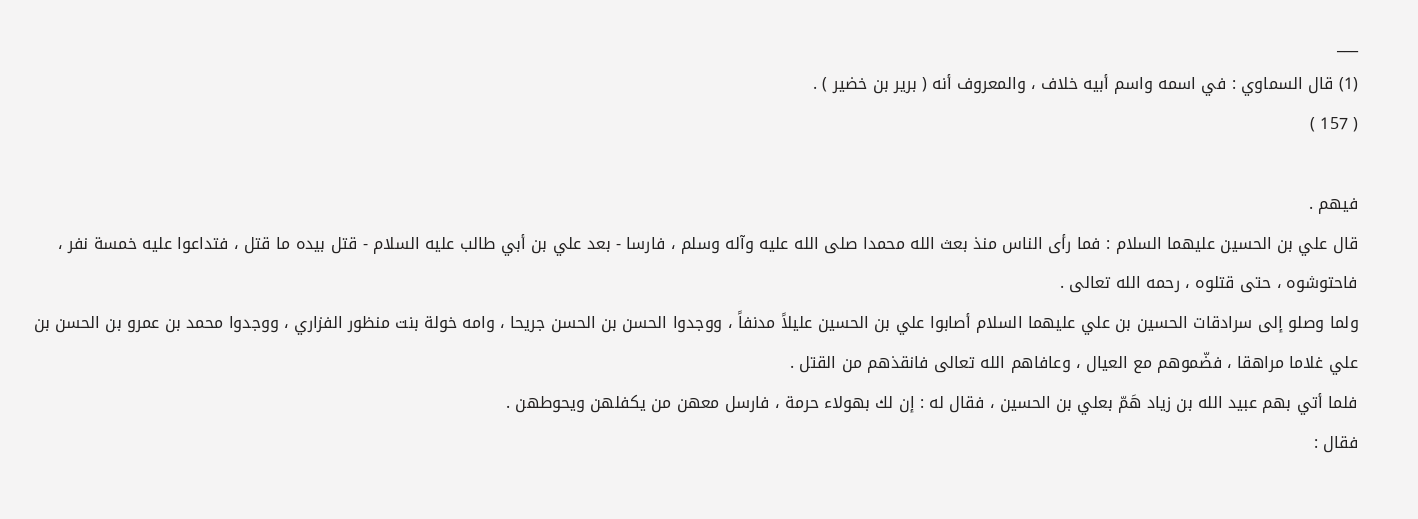___
(1) قال السماوي : في اسمه واسم أبيه خلاف ، والمعروف أنه ( برير بن خضير ) .
( 157 )

فيهم .
قال علي بن الحسين عليهما السلام : فما رأى الناس منذ بعث الله محمدا صلى الله عليه وآله وسلم ، فارسا - بعد علي بن أبي طالب عليه السلام - قتل بيده ما قتل ، فتداعوا عليه خمسة نفر ، فاحتوشوه ، حتى قتلوه ، رحمه الله تعالى .
ولما وصلو إلى سرادقات الحسين بن علي عليهما السلام أصابوا علي بن الحسين عليلاً مدنفاً ، ووجدوا الحسن بن الحسن جريحا ، وامه خولة بنت منظور الفزاري ، ووجدوا محمد بن عمرو بن الحسن بن علي غلاما مراهقا ، فضّموهم مع العيال ، وعافاهم الله تعالى فانقذهم من القتل .
فلما أتي بهم عبيد الله بن زياد هَمّ بعلي بن الحسين ، فقال له : إن لك بهولاء حرمة ، فارسل معهن من يكفلهن ويحوطهن .
فقال :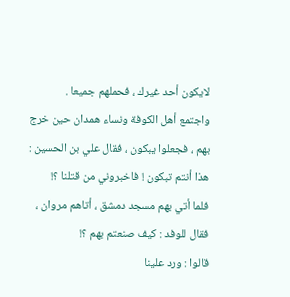لايكون أحد غيرك ، فحملهم جميعا .
واجتمع أهل الكوفة ونساء همدان حين خرج بهم ، فجعلوا يبكون ، فقال علي بن الحسين : هذا أنتم تبكون ! فاخبروني من قتلنا ؟!
فلما أتي بهم مسجد دمشق ، أتاهم مروان ، فقال للوفد : كيف صنعتم بهم ؟!
قالوا : ورد علينا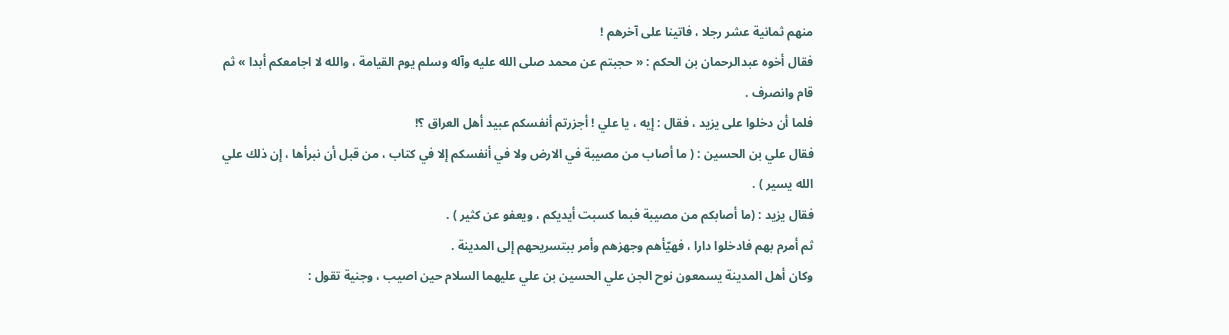منهم ثمانية عشر رجلا ، فاتينا على آخرهم !
فقال أخوه عبدالرحمان بن الحكم : « حجبتم عن محمد صلى الله عليه وآله وسلم يوم القيامة ، والله لا اجامعكم أبدا » ثم قام وانصرف .
فلما أن دخلوا على يزيد ، فقال : إيه ، يا علي ! أجزرتم أنفسكم عبيد أهل العراق ؟!
فقال علي بن الحسين : ( ما أصاب من مصيبة في الارض ولا في أنفسكم إلا في كتاب ، من قبل أن نبرأها ، إن ذلك علي الله يسير ) .
فقال يزيد : (ما أصابكم من مصيبة فبما كسبت أيديكم ، ويعفو عن كثير ) .
ثم أمرم بهم فادخلوا دارا ، فهيّأهم وجهزهم وأمر ببتسريحهم إلى المدينة .
وكان أهل المدينة يسمعون نوح الجن علي الحسين بن علي عليهما السلام حين اصيب ، وجنية تقول :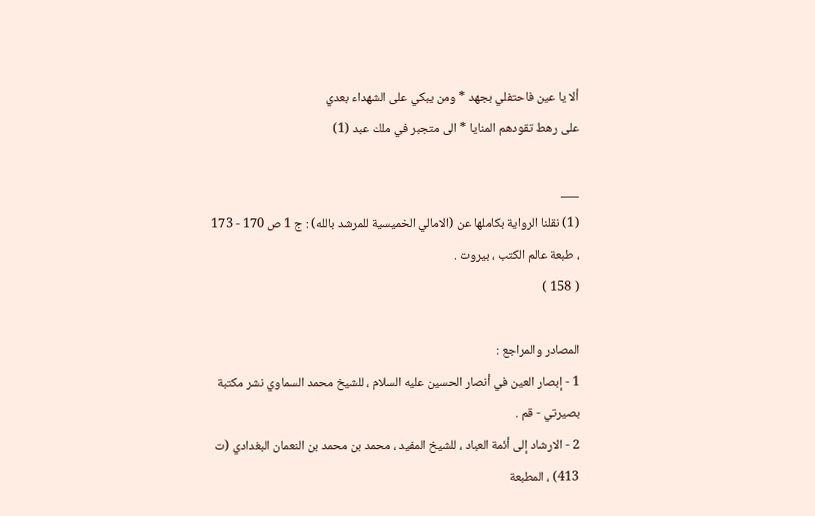ألا يا عين فاحتفلي بجهد * ومن يبكي على الشهداء بعدي
على رهط تقودهم المنايا * الى متجبر في ملك عبد (1)

___
(1) نقلنا الرواية بكاملها عن (الامالي الخميسية للمرشد بالله) : ج 1 ص 170 - 173 ، طبعة عالم الكتب ، بيروت .
( 158 )

المصادر والمراجع :
1 - إبصار العين في أنصار الحسين عليه السلام ، للشيخ محمد السماوي نشر مكتبة بصيرتي - قم .
2 - الارشاد إلى أئمة العباد ، للشيخ المفيد ، محمد بن محمد بن النعمان البغدادي (ت 413) ، المطبعة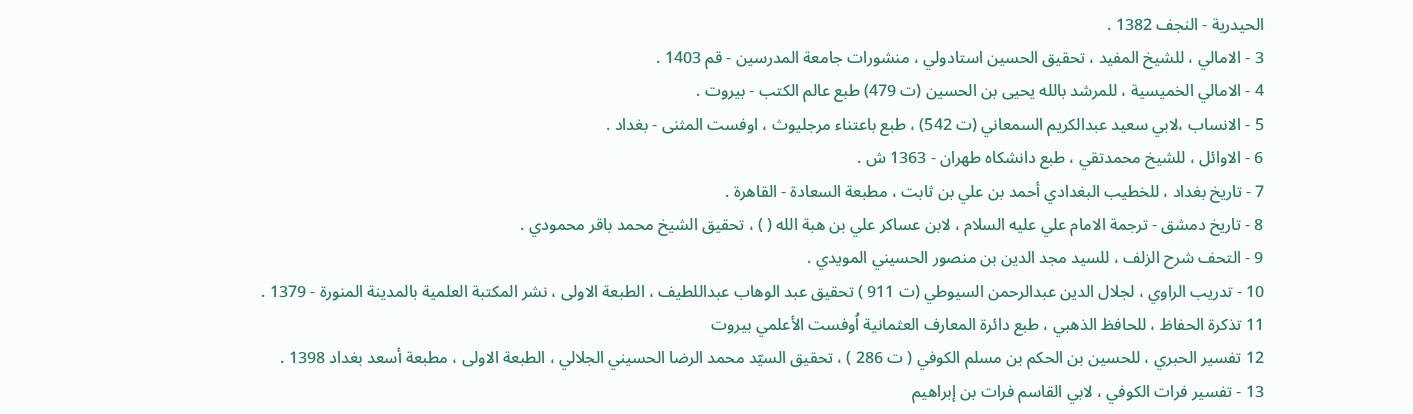الحيدرية - النجف 1382 .
3 - الامالي ، للشيخ المفيد ، تحقيق الحسين استادولي ، منشورات جامعة المدرسين - قم 1403 .
4 - الامالي الخميسية ، للمرشد بالله يحيى بن الحسين (ت 479) طبع عالم الكتب - بيروت .
5 - الانساب ،لابي سعيد عبدالكريم السمعاني (ت 542) ، طبع باعتناء مرجليوث ، اوفست المثنى - بغداد .
6 - الاوائل ، للشيخ محمدتقي ، طبع دانشكاه طهران - 1363 ش .
7 - تاريخ بغداد ، للخطيب البغدادي أحمد بن علي بن ثابت ، مطبعة السعادة - القاهرة .
8 - تاريخ دمشق - ترجمة الامام علي عليه السلام ، لابن عساكر علي بن هبة الله ( ) ، تحقيق الشيخ محمد باقر محمودي .
9 - التحف شرح الزلف ، للسيد مجد الدين بن منصور الحسيني المويدي .
10 - تدريب الراوي ، لجلال الدين عبدالرحمن السيوطي (ت 911 ) تحقيق عبد الوهاب عبداللطيف ، الطبعة الاولى ، نشر المكتبة العلمية بالمدينة المنورة - 1379 .
11 تذكرة الحفاظ ، للحافظ الذهبي ، طبع دائرة المعارف العثمانية اُوفست الأعلمي بيروت
12 تفسير الحبري ، للحسين بن الحكم بن مسلم الكوفي ( ت 286 ) ، تحقيق السيّد محمد الرضا الحسيني الجلالي ، الطبعة الاولى ، مطبعة أسعد بغداد 1398 .
13 - تفسير فرات الكوفي ، لابي القاسم فرات بن إبراهيم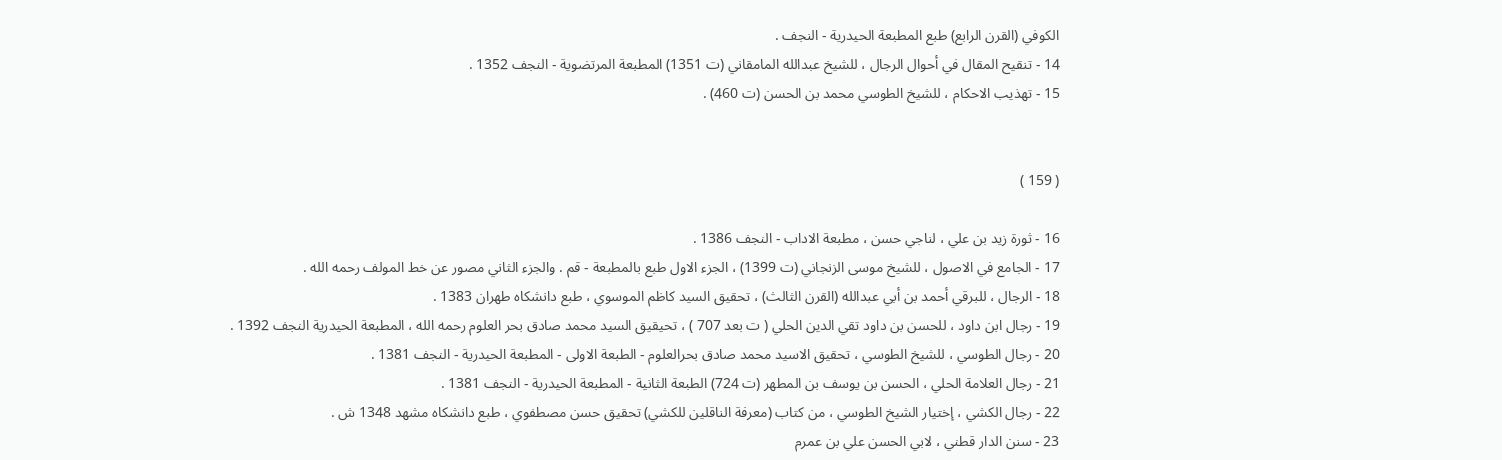الكوفي (القرن الرابع) طبع المطبعة الحيدرية - النجف .
14 - تنقيح المقال في أحوال الرجال ، للشيخ عبدالله المامقاني (ت 1351) المطبعة المرتضوية - النجف 1352 .
15 - تهذيب الاحكام ، للشيخ الطوسي محمد بن الحسن (ت 460) .


( 159 )

16 - ثورة زيد بن علي ، لناجي حسن ، مطبعة الاداب - النجف 1386 .
17 - الجامع في الاصول ، للشيخ موسى الزنجاني (ت 1399) ، الجزء الاول طبع بالمطبعة - قم . والجزء الثاني مصور عن خط المولف رحمه الله .
18 - الرجال ، للبرقي أحمد بن أبي عبدالله (القرن الثالث) ، تحقيق السيد كاظم الموسوي ، طبع دانشكاه طهران 1383 .
19 - رجال ابن داود ، للحسن بن داود تقي الدين الحلي ( ت بعد 707 ) ، تحيقيق السيد محمد صادق بحر العلوم رحمه الله ، المطبعة الحيدرية النجف 1392 .
20 - رجال الطوسي ، للشيخ الطوسي ، تحقيق الاسيد محمد صادق بحرالعلوم - الطبعة الاولى - المطبعة الحيدرية - النجف 1381 .
21 - رجال العلامة الحلي ، الحسن بن يوسف بن المطهر (ت 724) الطبعة الثانية - المطبعة الحيدرية - النجف 1381 .
22 - رجال الكشي ، إختيار الشيخ الطوسي ، من كتاب (معرفة الناقلين للكشي) تحقيق حسن مصطفوي ، طبع دانشكاه مشهد 1348 ش .
23 - سنن الدار قطني ، لابي الحسن علي بن عمرم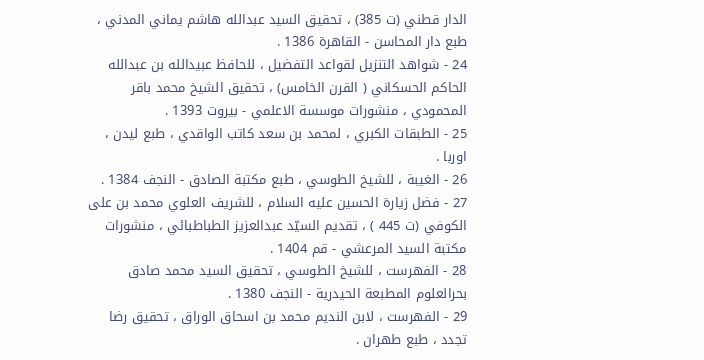الدار قطني (ت 385) ، تحقيق السيد عبدالله هاشم يماني المدني ، طبع دار المحاسن - القاهرة 1386 .
24 - شواهد التنزيل لقواعد التفضيل ، للحافظ عبيدالله بن عبدالله الحاكم الحسكاني ( القرن الخامس) ، تحقيق الشيخ محمد باقر المحمودي ، منشورات موسسة الاعلمي - بيروت 1393 .
25 - الطبقات الكبري ، لمحمد بن سعد كاتب الواقدي ، طبع ليدن ، اوربا .
26 - الغيبة ، للشيخ الطوسي ، طبع مكتبة الصادق - النجف 1384 .
27 - فضل زيارة الحسين عليه السلام ، للشريف العلوي محمد بن على الكوفي (ت 445 ) ، تقديم السيّد عبدالعزيز الطباطبائي ، منشورات مكتبة السيد المرعشي - قم 1404 .
28 - الفهرست ، للشيخ الطوسي ، تحقيق السيد محمد صادق بحرالعلوم المطبعة الحيدرية - النجف 1380 .
29 - الفهرست ، لابن النديم محمد بن اسحاق الوراق ، تحقيق رضا تجدد ، طبع طهران .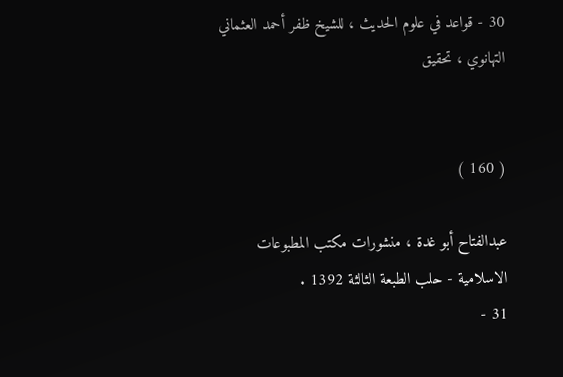30 - قواعد في علوم الحديث ، للشيخ ظفر أحمد العثماني التهانوي ، تحقيق


( 160 )

عبدالفتاح أبو غدة ، منشورات مكتب المطبوعات الاسلامية - حلب الطبعة الثالثة 1392 .
31 -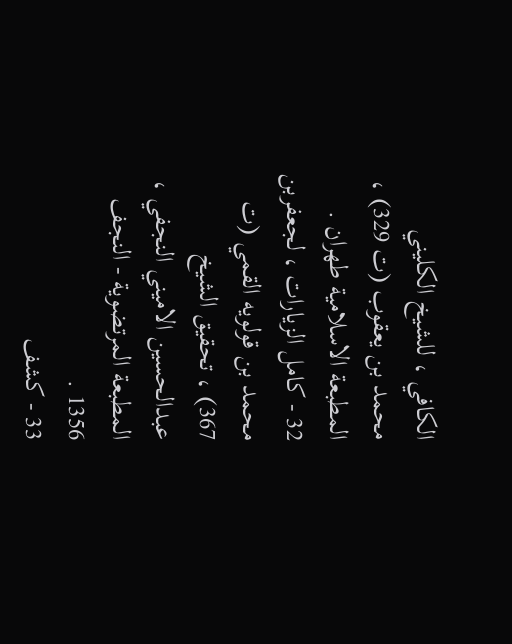الكافي ، للشيخ الكليني محمد بن يعقوب (ت 329) ، المطبعة الاسلامية طهران .
32 - كامل الزيارات ، لجعفربن محمد بن قولويه القمي (ت 367) ، تحقيق الشيخ عبدالحسين الاميني النجفي ، المطبعة المرتضوية - النجف 1356 .
33 - كشف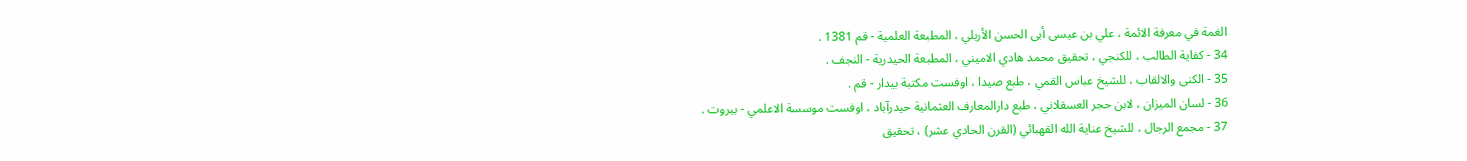الغمة في معرفة الائمة ، علي بن عيسى أبى الحسن الأربلي ، المطبعة العلمية - قم 1381 .
34 - كفاية الطالب ، للكنجي ، تحقيق محمد هادي الاميني ، المطبعة الحيدرية - النجف .
35 - الكنى والالقاب ، للشيخ عباس القمي ، طبع صيدا ، اوفست مكتبة بيدار - قم .
36 - لسان الميزان ، لابن حجر العسقلاني ، طبع دارالمعارف العثمانية حيدرآباد ، اوفست موسسة الاعلمي - بيروت .
37 - مجمع الرجال ، للشيخ عناية الله القهبائي (القرن الحادي عشر) ، تحقيق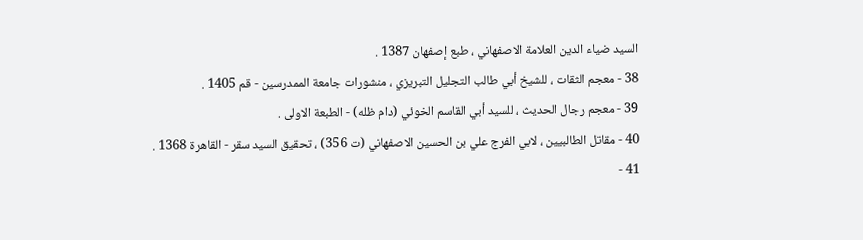السيد ضياء الدين العلامة الاصفهاني ، طبع إصفهان 1387 .
38 - معجم الثقات ، للشيخ أبي طالب التجليل التبريزي ، منشورات جامعة الممدرسين - قم 1405 .
39 - معجم رجال الحديث ، للسيد أبي القاسم الخوئي (دام ظله) - الطبعة الاولى .
40 - مقاتل الطالبيين ، لابي الفرج علي بن الحسين الاصفهاني (ت 356) ، تحقيق السيد سقر - القاهرة 1368 .
41 -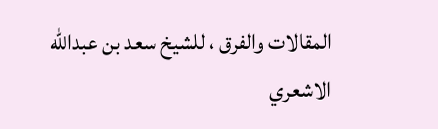المقالات والفرق ، للشيخ سعد بن عبدالله الاشعري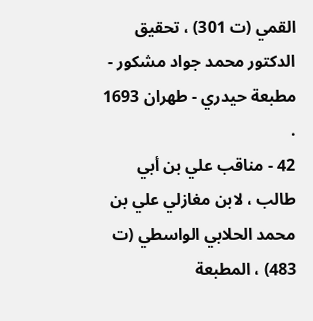القمي (ت 301) ، تحقيق الدكتور محمد جواد مشكور - مطبعة حيدري - طهران 1693 .
42 - مناقب علي بن أبي طالب ، لابن مغازلي علي بن محمد الحلابي الواسطي (ت 483) ، المطبعة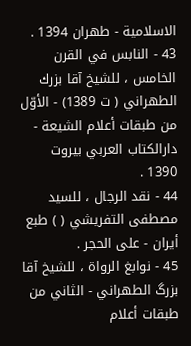الاسلامية - طهران 1394 .
43 - النابس في القرن الخامس ، للشيخ آقا بزرك الطهراني ( ت 1389) - الأوّل من طبقات أعلام الشيعة - دارالكتاب العربي بيروت 1390 .
44 - نقد الرجال ، للسيد مصطفى التفريشي ( ) طبع أيران - على الحجر .
45 - نوابغ الرواة ، للشيخ آقا بزرگ الطهراني - الثاني من طبقات أعلام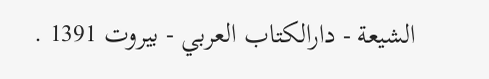الشيعة - دارالكتاب العربي - بيروت 1391 .